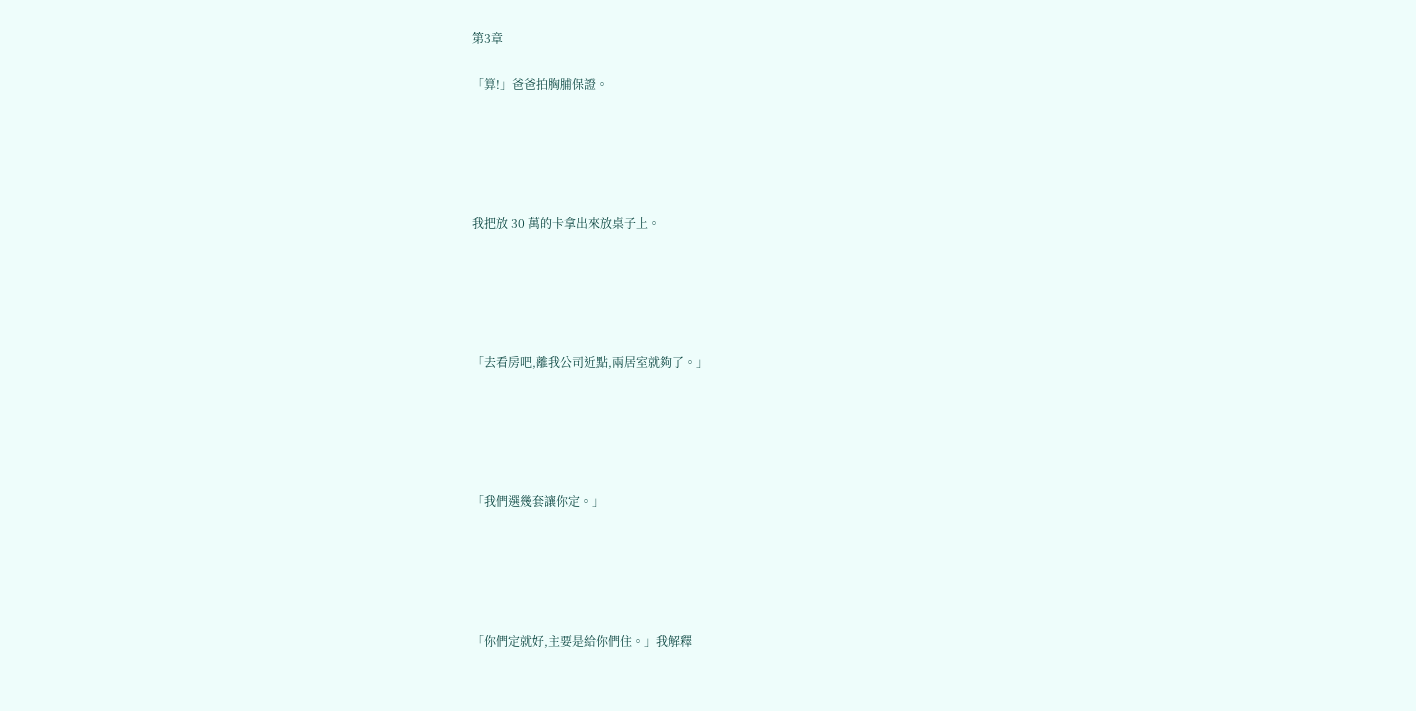第3章

「算!」爸爸拍胸脯保證。





我把放 30 萬的卡拿出來放桌子上。





「去看房吧,離我公司近點,兩居室就夠了。」





「我們選幾套讓你定。」





「你們定就好,主要是給你們住。」我解釋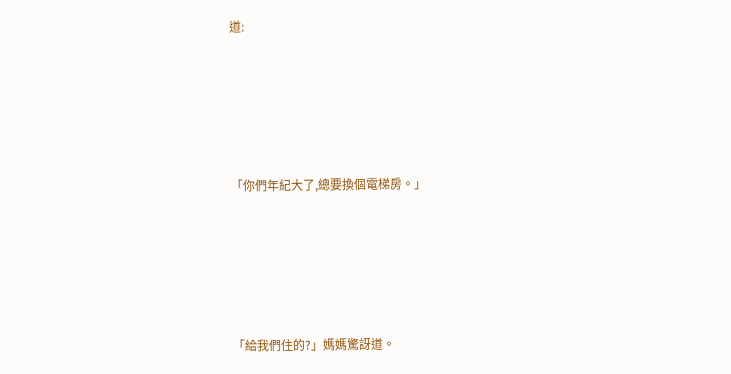道:





「你們年紀大了,總要換個電梯房。」





「給我們住的?」媽媽驚訝道。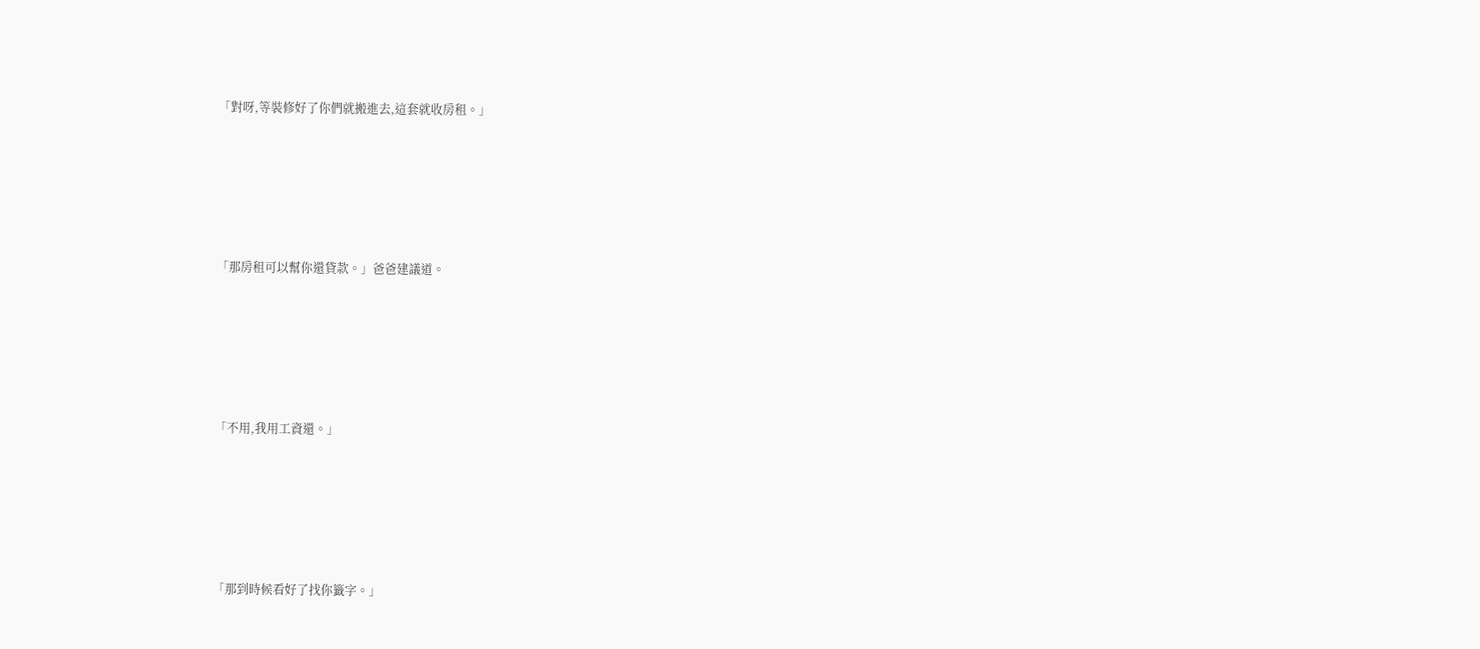「對呀,等裝修好了你們就搬進去,這套就收房租。」





「那房租可以幫你還貸款。」爸爸建議道。





「不用,我用工資還。」





「那到時候看好了找你籤字。」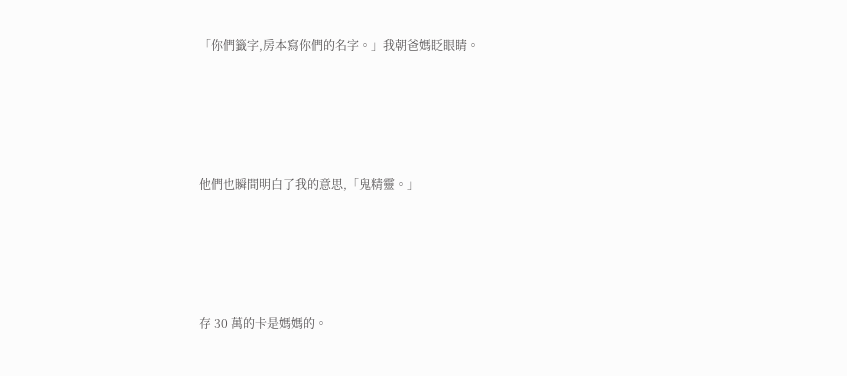「你們籤字,房本寫你們的名字。」我朝爸媽眨眼睛。





他們也瞬間明白了我的意思,「鬼精靈。」





存 30 萬的卡是媽媽的。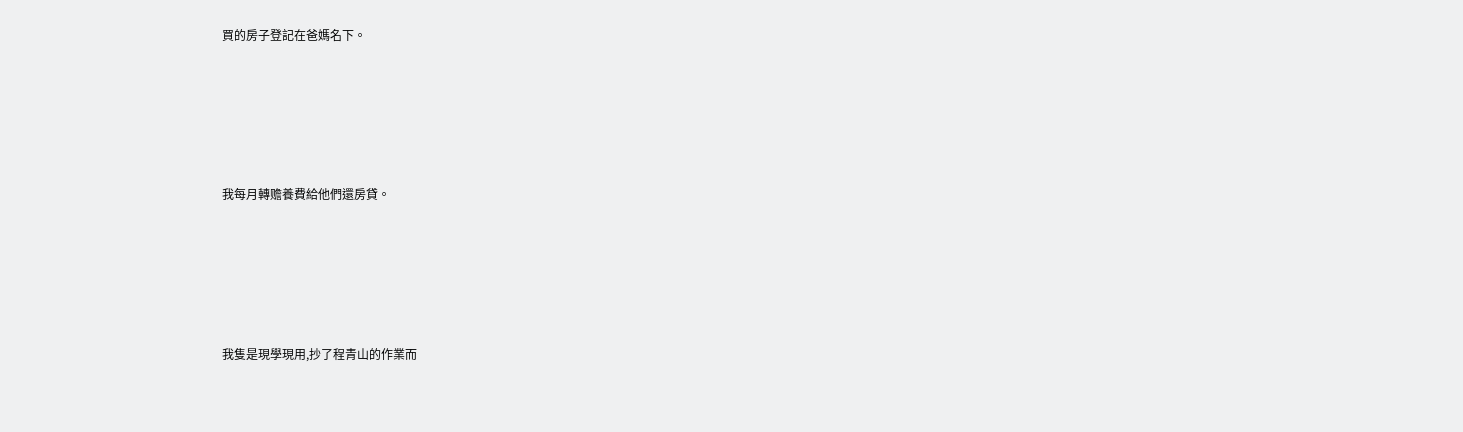買的房子登記在爸媽名下。





我每月轉赡養費給他們還房貸。





我隻是現學現用,抄了程青山的作業而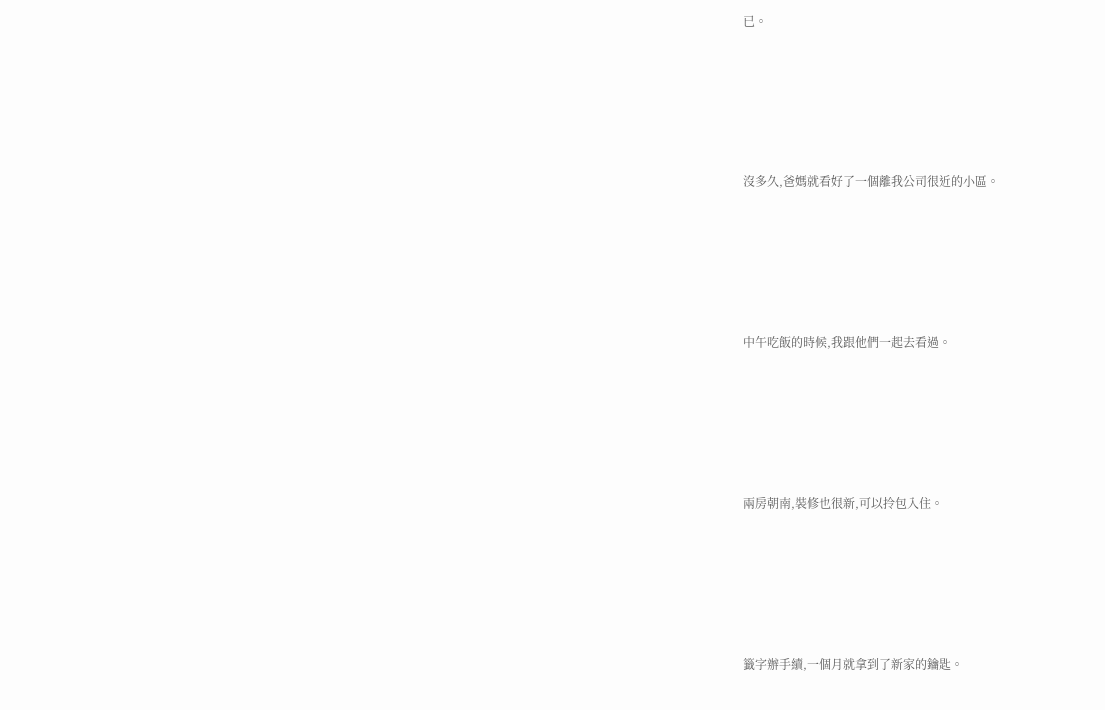已。





沒多久,爸媽就看好了一個離我公司很近的小區。





中午吃飯的時候,我跟他們一起去看過。





兩房朝南,裝修也很新,可以拎包入住。





籤字辦手續,一個月就拿到了新家的鑰匙。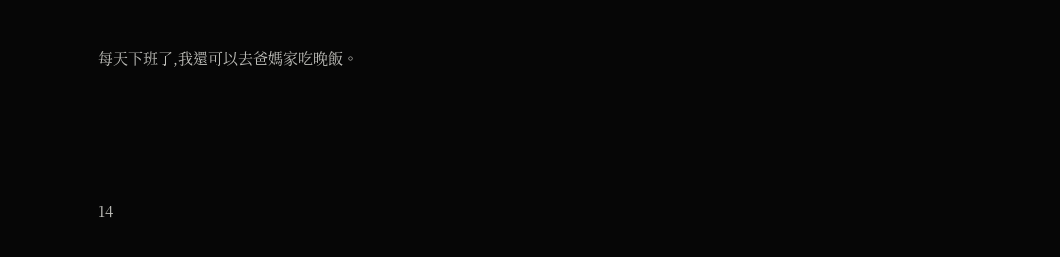每天下班了,我還可以去爸媽家吃晚飯。





14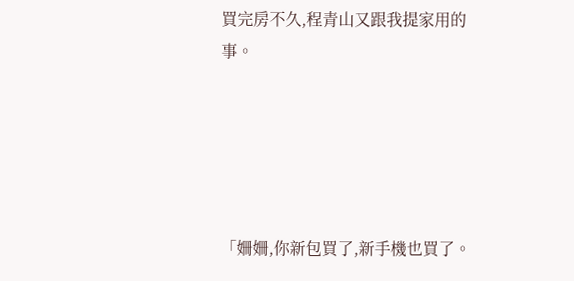買完房不久,程青山又跟我提家用的事。





「姍姍,你新包買了,新手機也買了。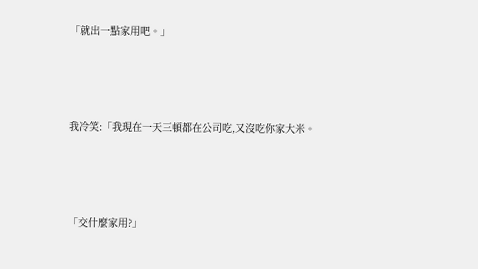「就出一點家用吧。」





我冷笑:「我現在一天三頓都在公司吃,又沒吃你家大米。





「交什麼家用?」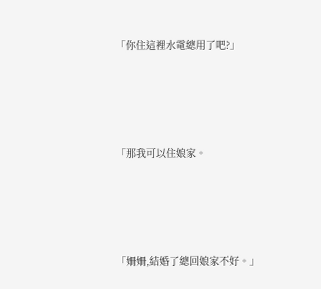「你住這裡水電總用了吧?」





「那我可以住娘家。





「姍姍,結婚了總回娘家不好。」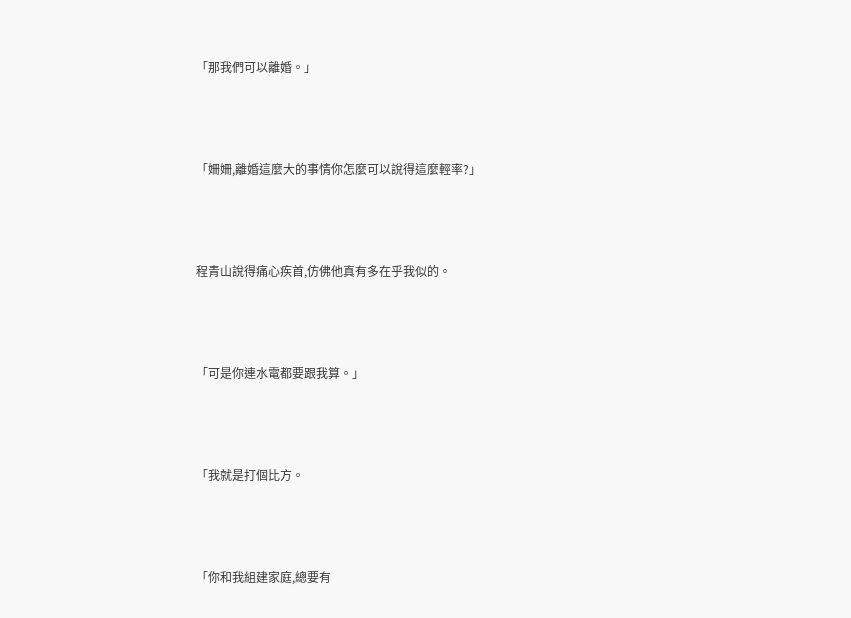「那我們可以離婚。」





「姍姍,離婚這麼大的事情你怎麼可以說得這麼輕率?」





程青山說得痛心疾首,仿佛他真有多在乎我似的。





「可是你連水電都要跟我算。」





「我就是打個比方。





「你和我組建家庭,總要有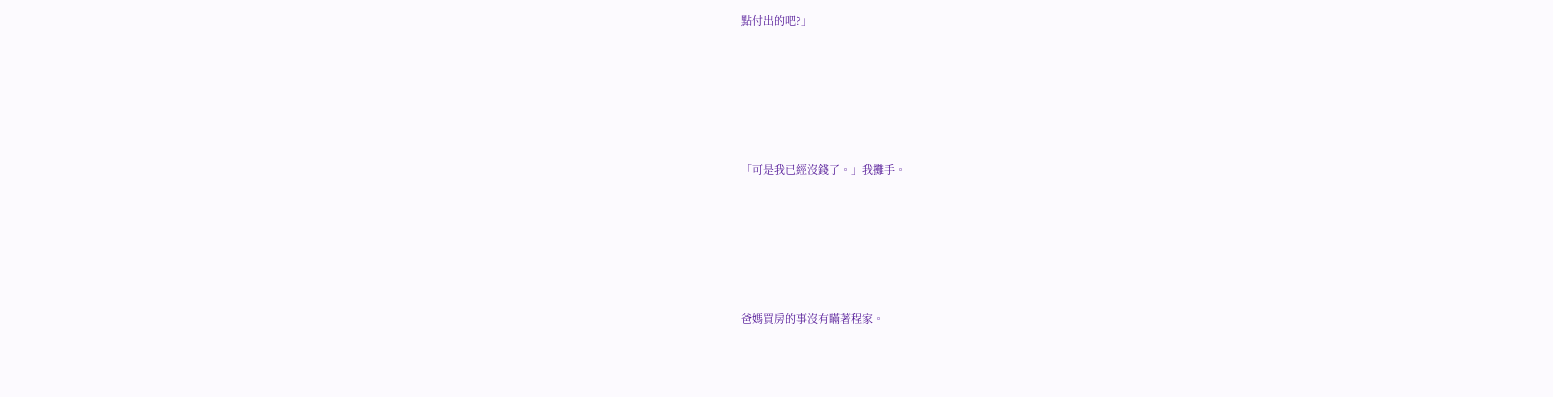點付出的吧?」





「可是我已經沒錢了。」我攤手。





爸媽買房的事沒有瞞著程家。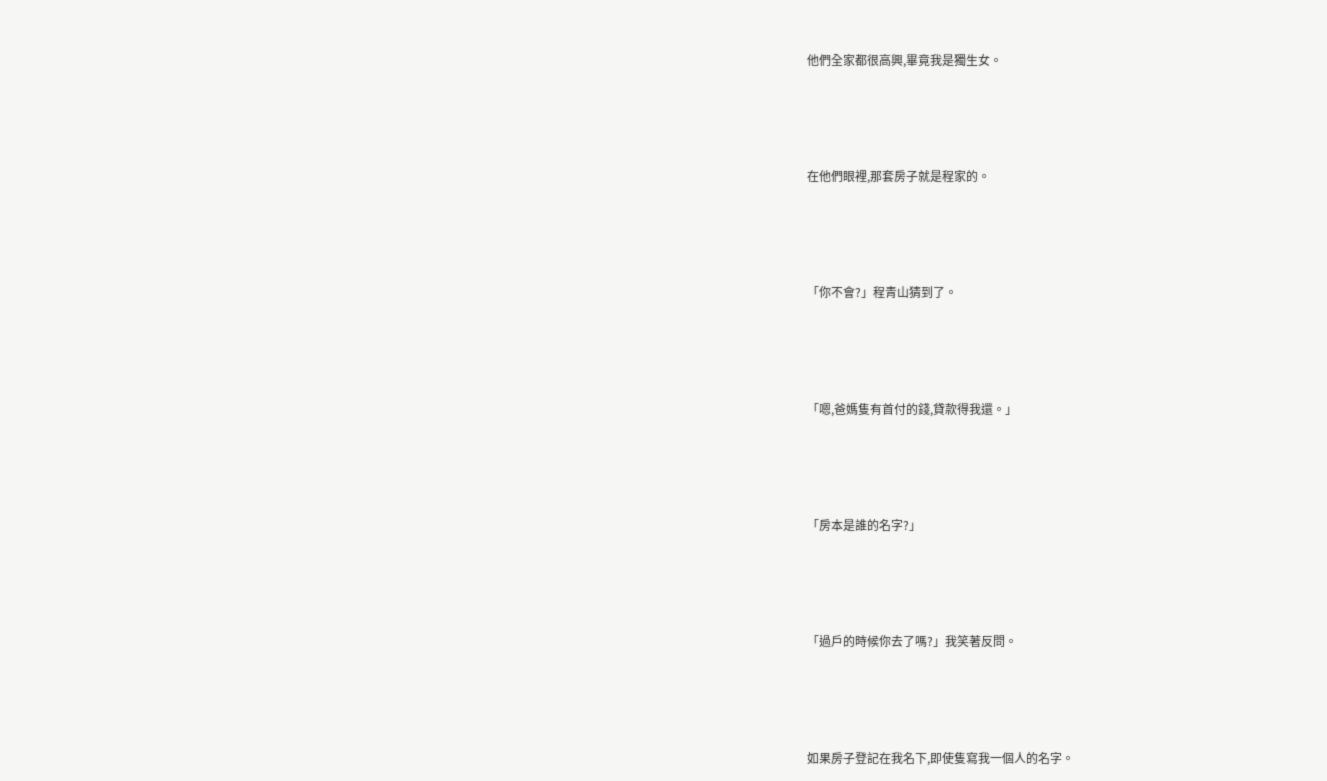他們全家都很高興,畢竟我是獨生女。





在他們眼裡,那套房子就是程家的。





「你不會?」程青山猜到了。





「嗯,爸媽隻有首付的錢,貸款得我還。」





「房本是誰的名字?」





「過戶的時候你去了嗎?」我笑著反問。





如果房子登記在我名下,即使隻寫我一個人的名字。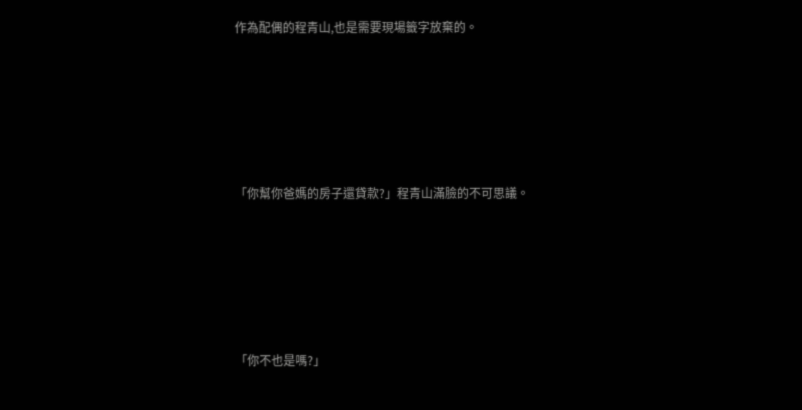作為配偶的程青山,也是需要現場籤字放棄的。





「你幫你爸媽的房子還貸款?」程青山滿臉的不可思議。





「你不也是嗎?」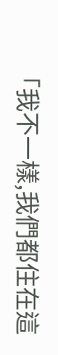「我不一樣,我們都住在這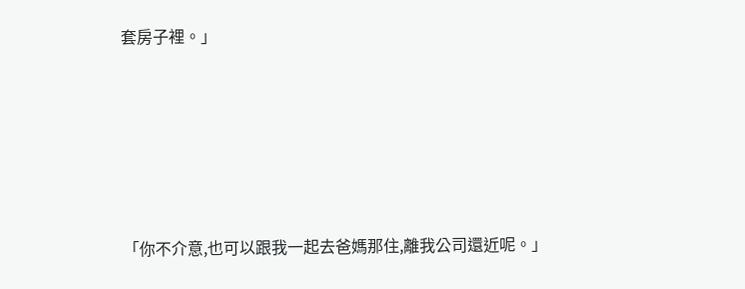套房子裡。」





「你不介意,也可以跟我一起去爸媽那住,離我公司還近呢。」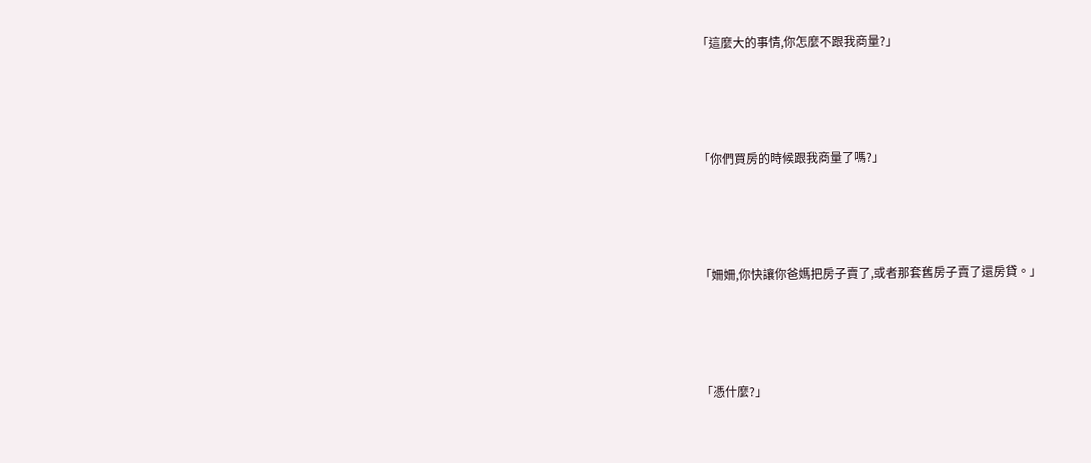「這麼大的事情,你怎麼不跟我商量?」





「你們買房的時候跟我商量了嗎?」





「姍姍,你快讓你爸媽把房子賣了,或者那套舊房子賣了還房貸。」





「憑什麼?」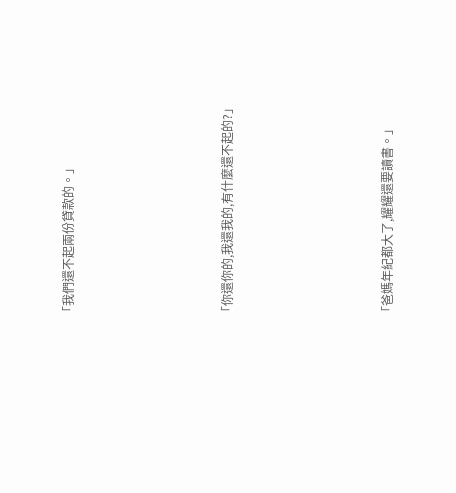「我們還不起兩份貸款的。」





「你還你的,我還我的,有什麼還不起的?」





「爸媽年紀都大了,耀耀還要讀書。」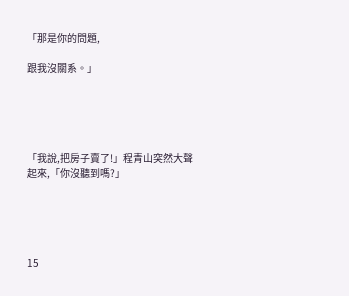「那是你的問題,

跟我沒關系。」





「我說,把房子賣了!」程青山突然大聲起來,「你沒聽到嗎?」





15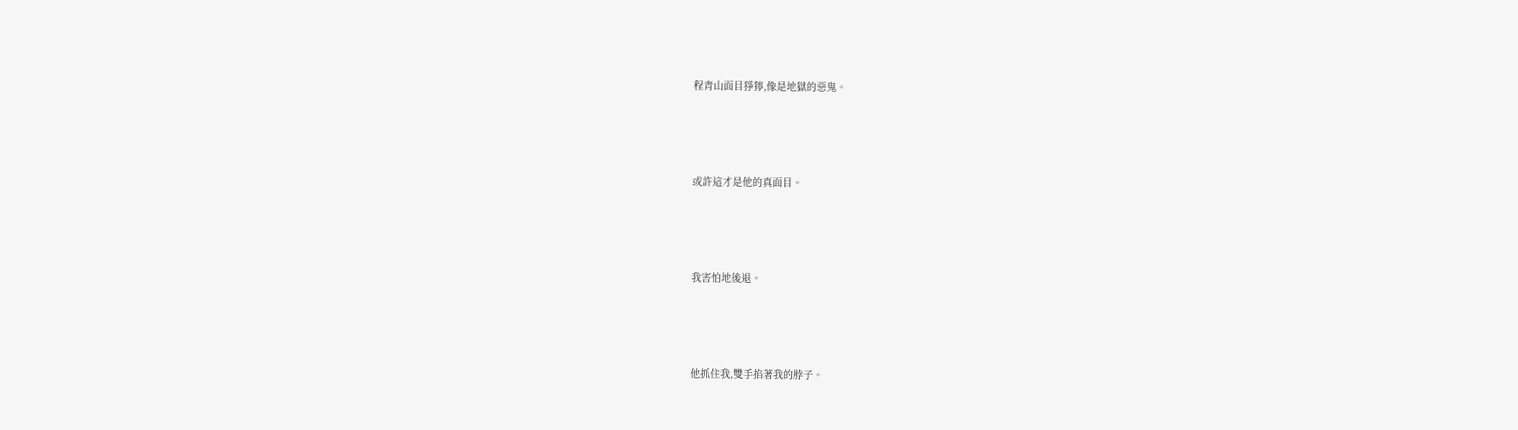程青山面目猙獰,像是地獄的惡鬼。





或許這才是他的真面目。





我害怕地後退。





他抓住我,雙手掐著我的脖子。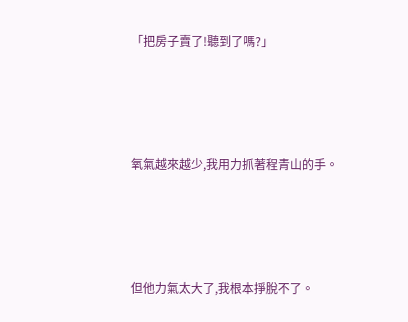「把房子賣了!聽到了嗎?」





氧氣越來越少,我用力抓著程青山的手。





但他力氣太大了,我根本掙脫不了。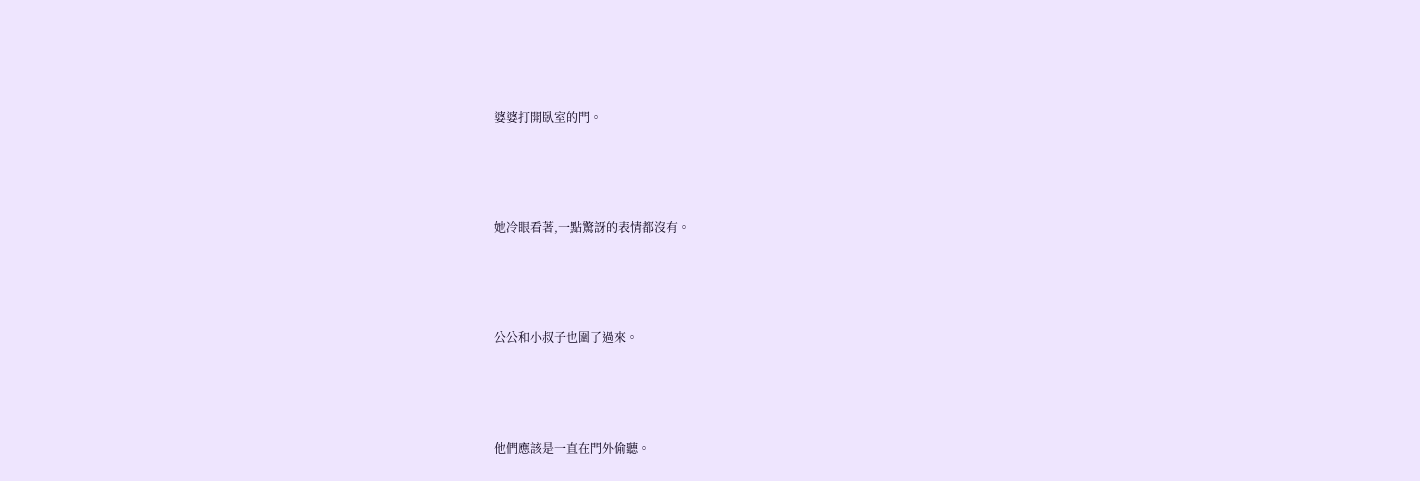婆婆打開臥室的門。





她冷眼看著,一點驚訝的表情都沒有。





公公和小叔子也圍了過來。





他們應該是一直在門外偷聽。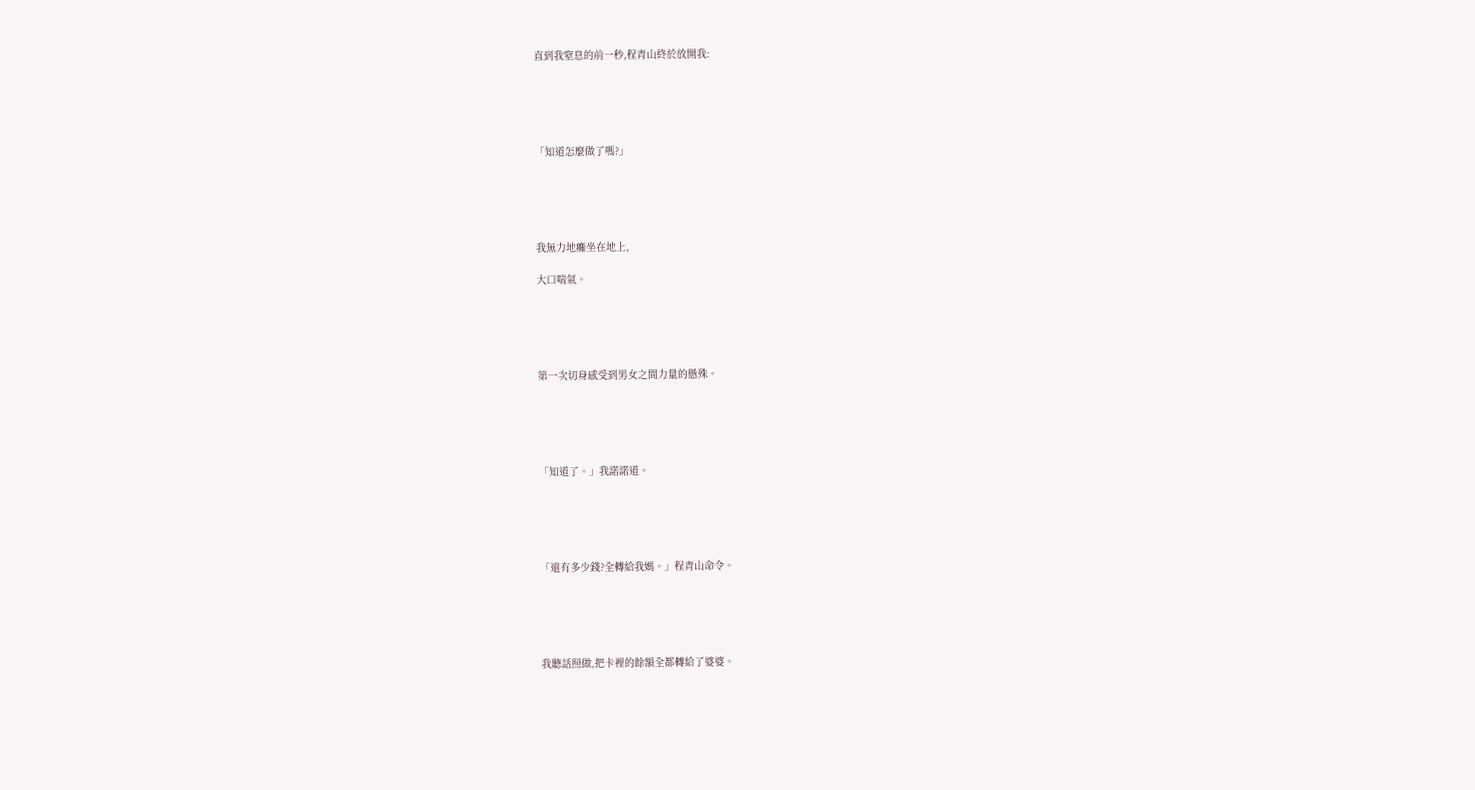直到我窒息的前一秒,程青山終於放開我:





「知道怎麼做了嗎?」





我無力地癱坐在地上,

大口喘氣。





第一次切身感受到男女之間力量的懸殊。





「知道了。」我諾諾道。





「還有多少錢?全轉給我媽。」程青山命令。





我聽話照做,把卡裡的餘額全都轉給了婆婆。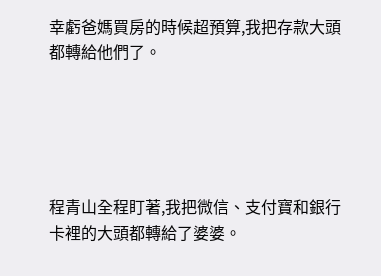幸虧爸媽買房的時候超預算,我把存款大頭都轉給他們了。





程青山全程盯著,我把微信、支付寶和銀行卡裡的大頭都轉給了婆婆。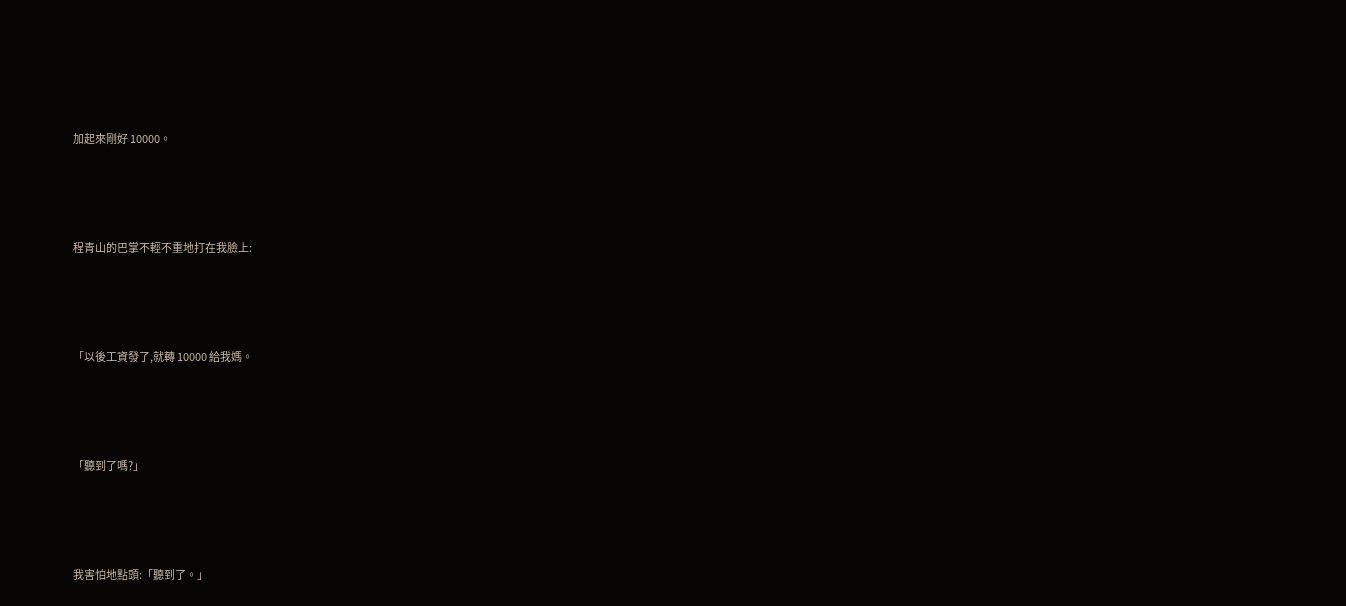加起來剛好 10000。





程青山的巴掌不輕不重地打在我臉上:





「以後工資發了,就轉 10000 給我媽。





「聽到了嗎?」





我害怕地點頭:「聽到了。」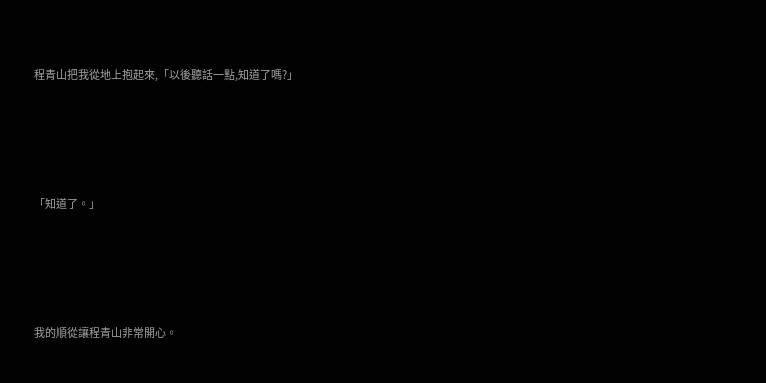程青山把我從地上抱起來,「以後聽話一點,知道了嗎?」





「知道了。」





我的順從讓程青山非常開心。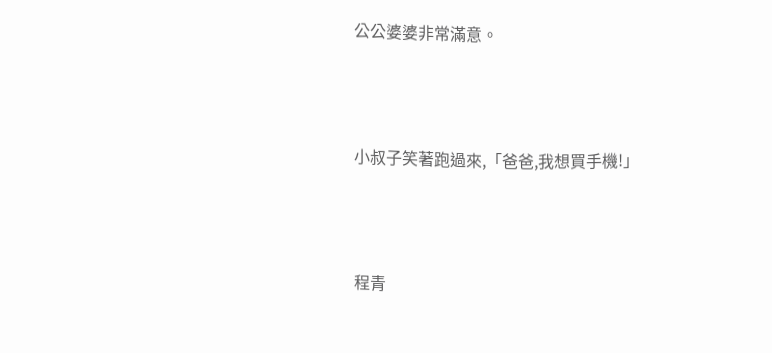公公婆婆非常滿意。





小叔子笑著跑過來,「爸爸,我想買手機!」





程青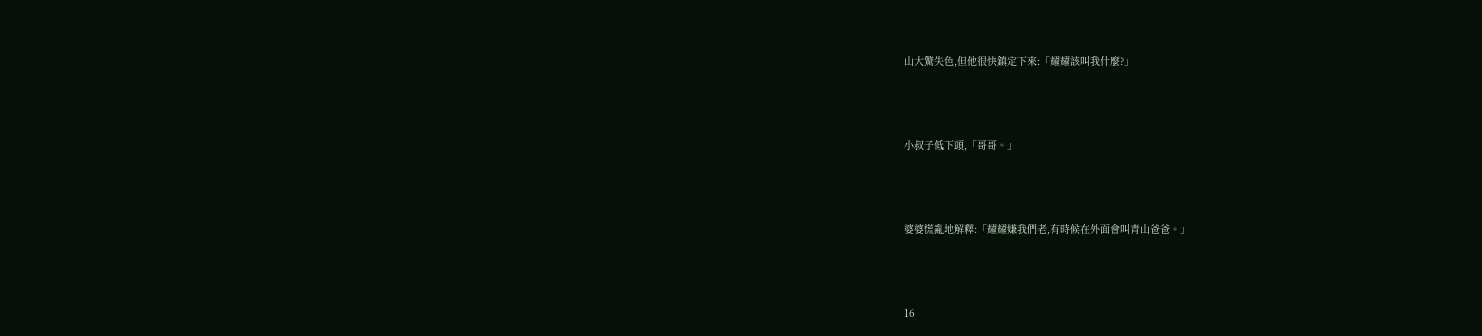山大驚失色,但他很快鎮定下來:「耀耀該叫我什麼?」





小叔子低下頭,「哥哥。」





婆婆慌亂地解釋:「耀耀嫌我們老,有時候在外面會叫青山爸爸。」





16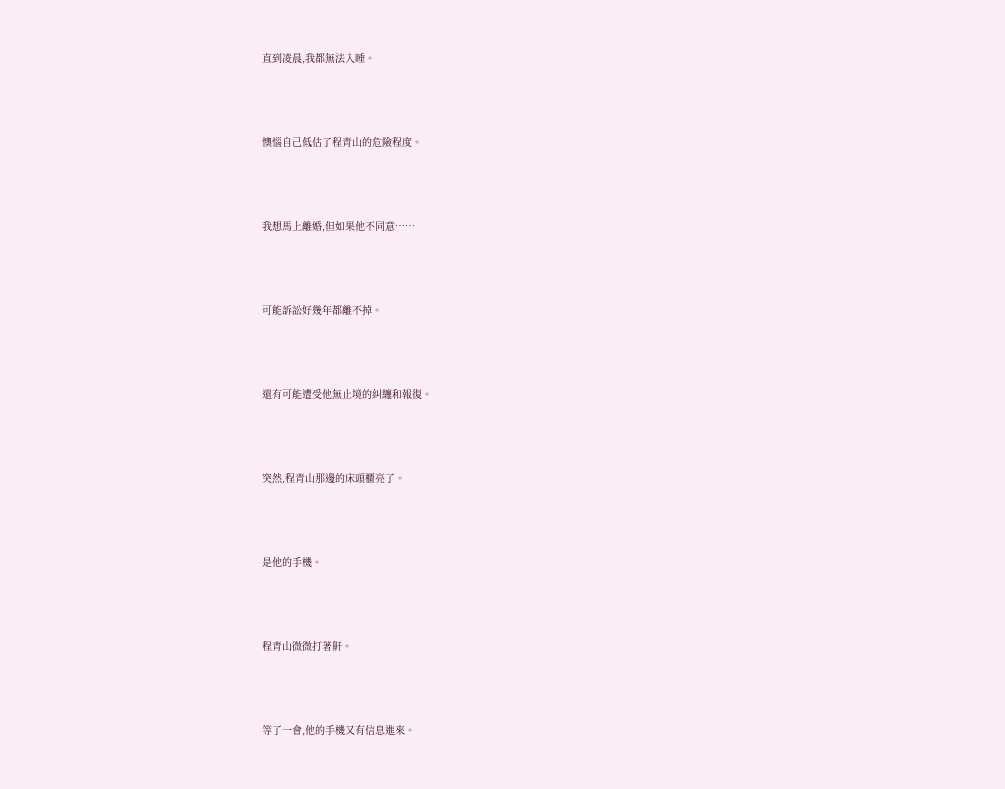直到凌晨,我都無法入睡。





懊惱自己低估了程青山的危險程度。





我想馬上離婚,但如果他不同意……





可能訴訟好幾年都離不掉。





還有可能遭受他無止境的糾纏和報復。





突然,程青山那邊的床頭櫃亮了。





是他的手機。





程青山微微打著鼾。





等了一會,他的手機又有信息進來。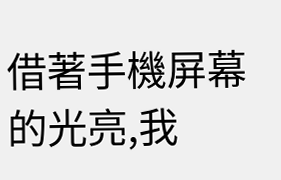借著手機屏幕的光亮,我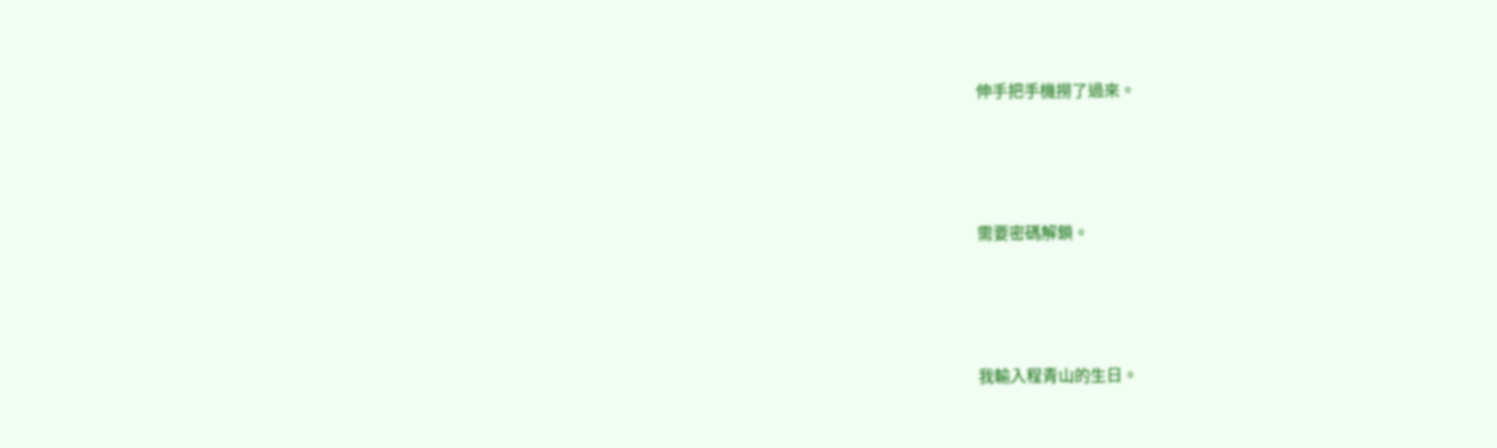伸手把手機撈了過來。





需要密碼解鎖。





我輸入程青山的生日。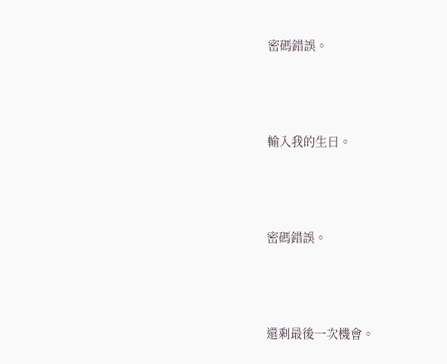密碼錯誤。





輸入我的生日。





密碼錯誤。





還剩最後一次機會。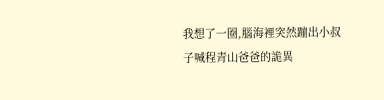我想了一圈,腦海裡突然蹦出小叔子喊程青山爸爸的詭異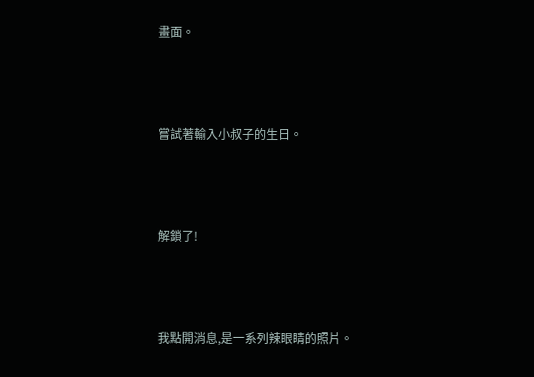畫面。





嘗試著輸入小叔子的生日。





解鎖了!





我點開消息,是一系列辣眼睛的照片。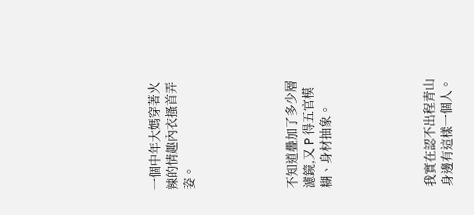一個中年大媽穿著火辣的情趣內衣搔首弄姿。





不知道疊加了多少層濾鏡,又 P 得五官模糊、身材抽象。





我實在認不出程青山身邊有這樣一個人。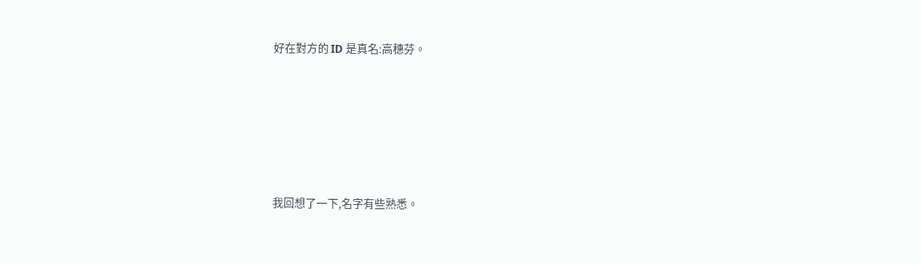好在對方的 ID 是真名:高穗芬。





我回想了一下,名字有些熟悉。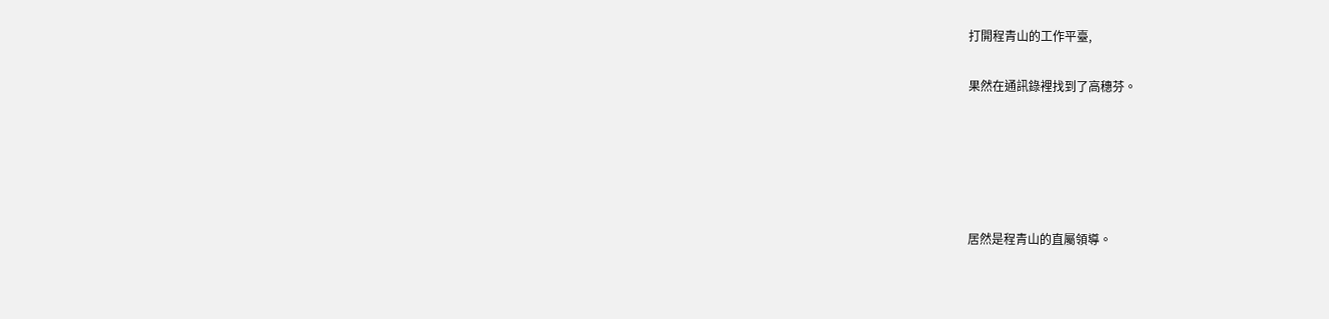打開程青山的工作平臺,

果然在通訊錄裡找到了高穗芬。





居然是程青山的直屬領導。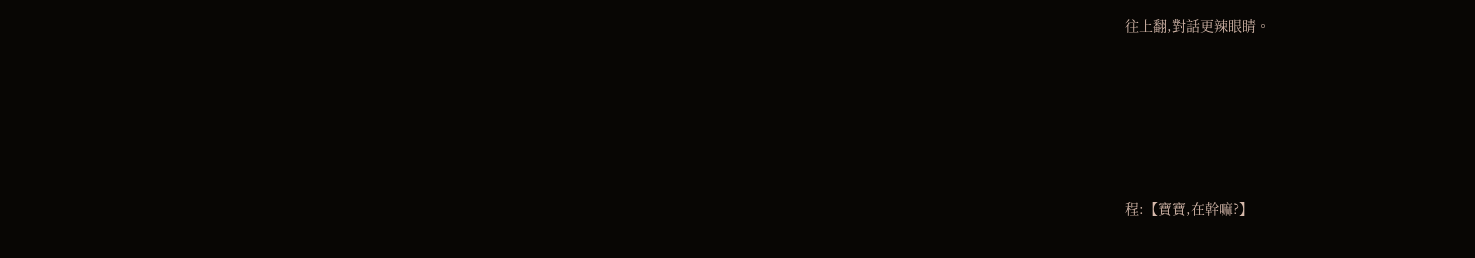往上翻,對話更辣眼睛。





程:【寶寶,在幹嘛?】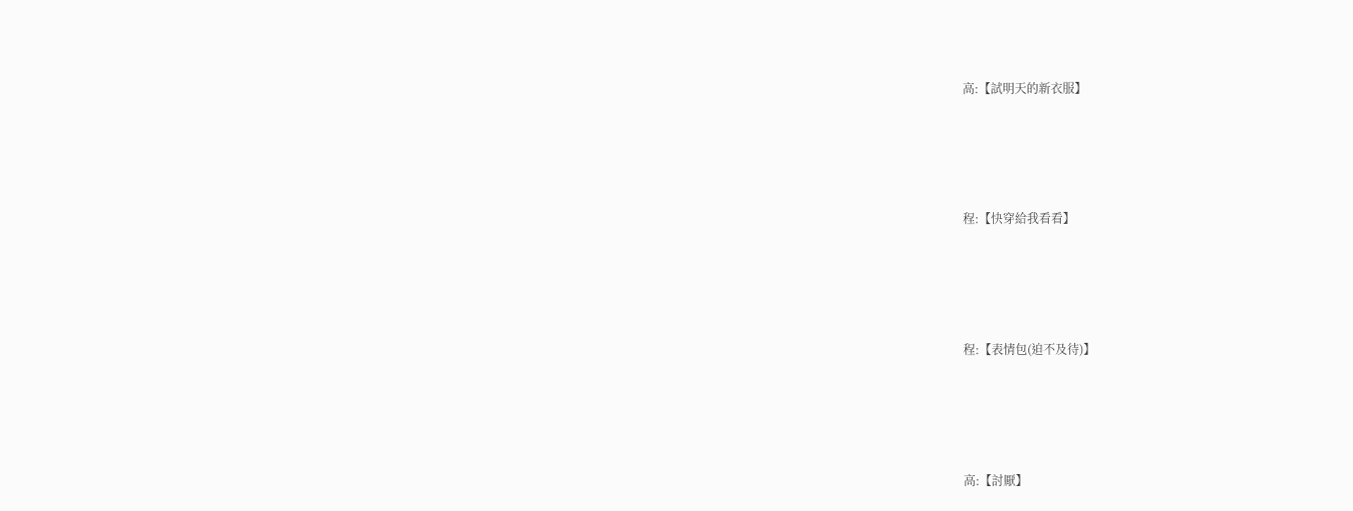高:【試明天的新衣服】





程:【快穿給我看看】





程:【表情包(迫不及待)】





高:【討厭】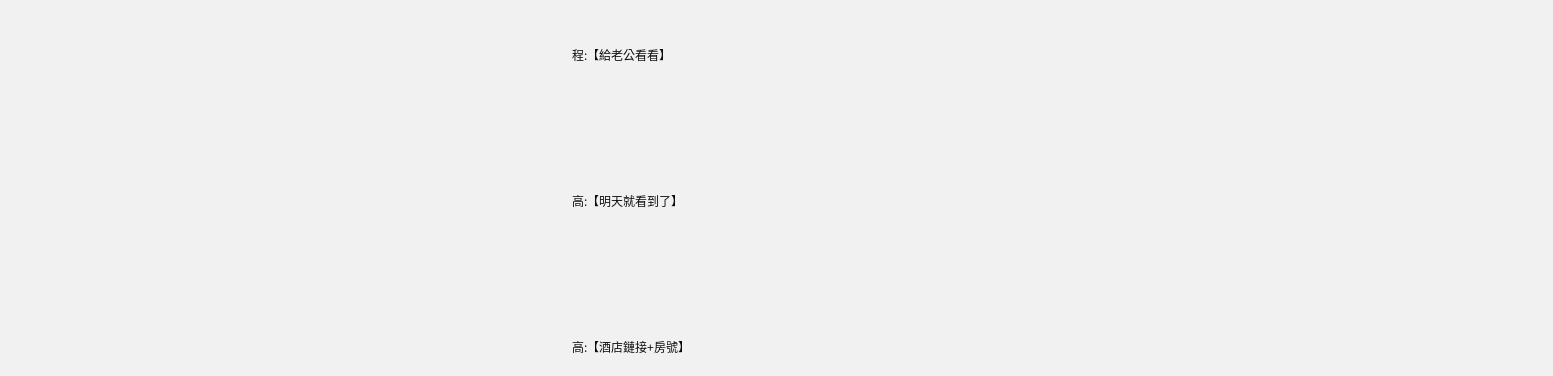程:【給老公看看】





高:【明天就看到了】





高:【酒店鏈接+房號】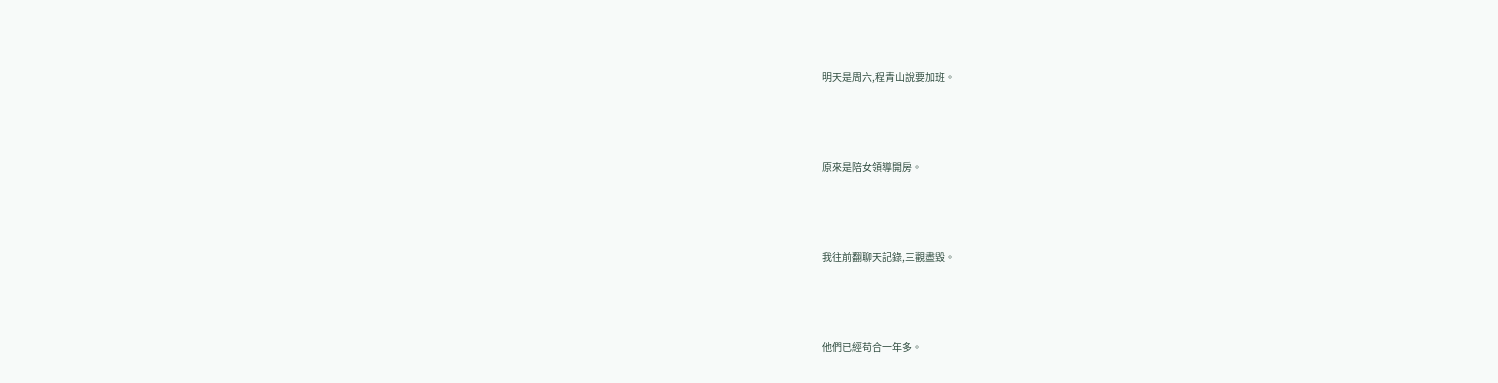明天是周六,程青山說要加班。





原來是陪女領導開房。





我往前翻聊天記錄,三觀盡毀。





他們已經苟合一年多。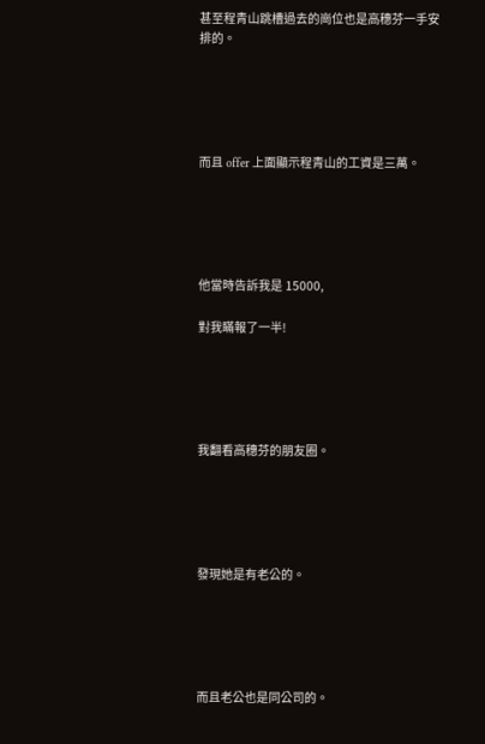甚至程青山跳槽過去的崗位也是高穗芬一手安排的。





而且 offer 上面顯示程青山的工資是三萬。





他當時告訴我是 15000,

對我瞞報了一半!





我翻看高穗芬的朋友圈。





發現她是有老公的。





而且老公也是同公司的。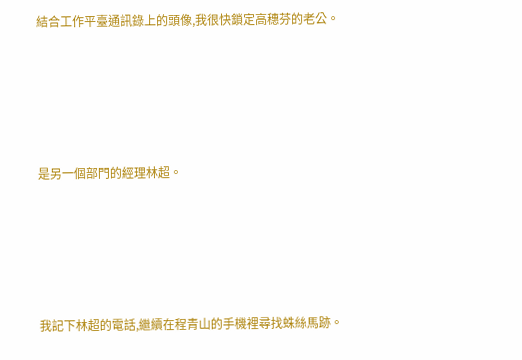結合工作平臺通訊錄上的頭像,我很快鎖定高穗芬的老公。





是另一個部門的經理林超。





我記下林超的電話,繼續在程青山的手機裡尋找蛛絲馬跡。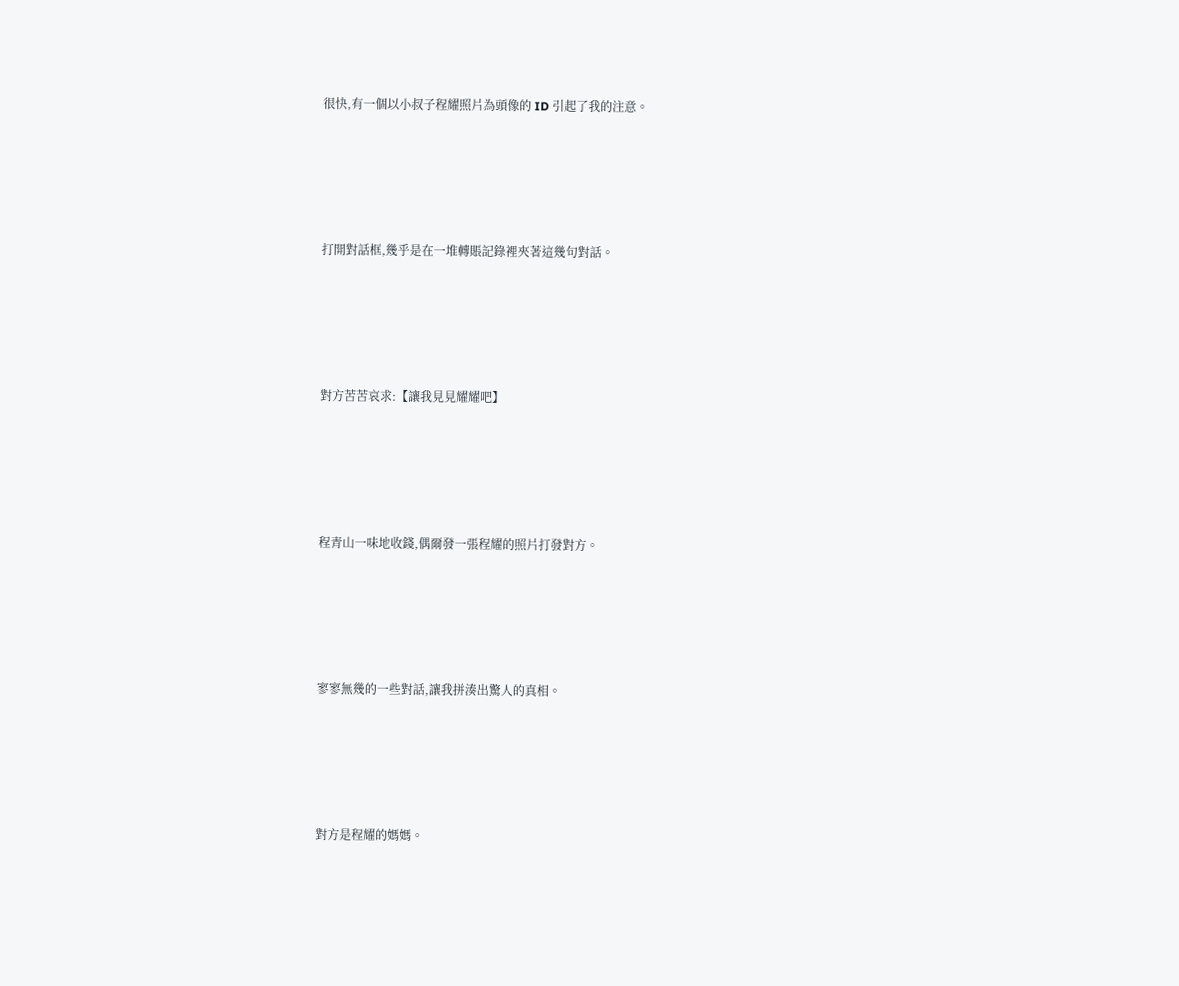很快,有一個以小叔子程耀照片為頭像的 ID 引起了我的注意。





打開對話框,幾乎是在一堆轉賬記錄裡夾著這幾句對話。





對方苦苦哀求:【讓我見見耀耀吧】





程青山一味地收錢,偶爾發一張程耀的照片打發對方。





寥寥無幾的一些對話,讓我拼湊出驚人的真相。





對方是程耀的媽媽。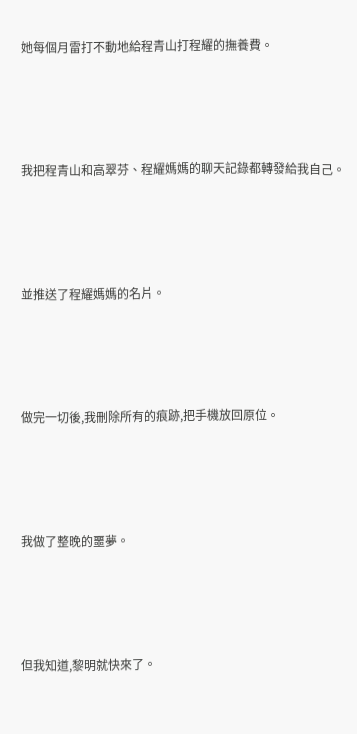她每個月雷打不動地給程青山打程耀的撫養費。





我把程青山和高翠芬、程耀媽媽的聊天記錄都轉發給我自己。





並推送了程耀媽媽的名片。





做完一切後,我刪除所有的痕跡,把手機放回原位。





我做了整晚的噩夢。





但我知道,黎明就快來了。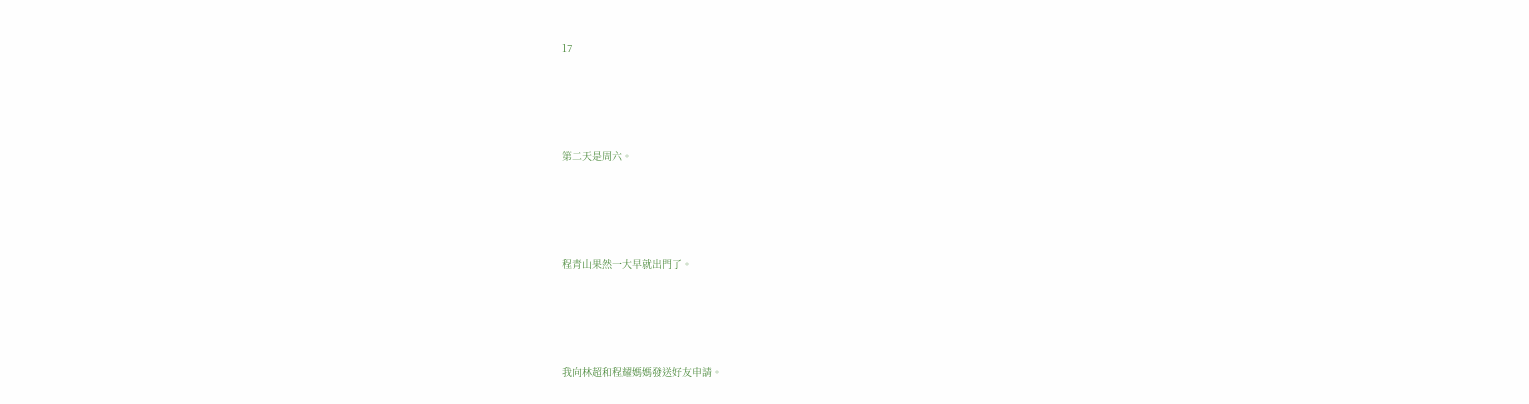17





第二天是周六。





程青山果然一大早就出門了。





我向林超和程耀媽媽發送好友申請。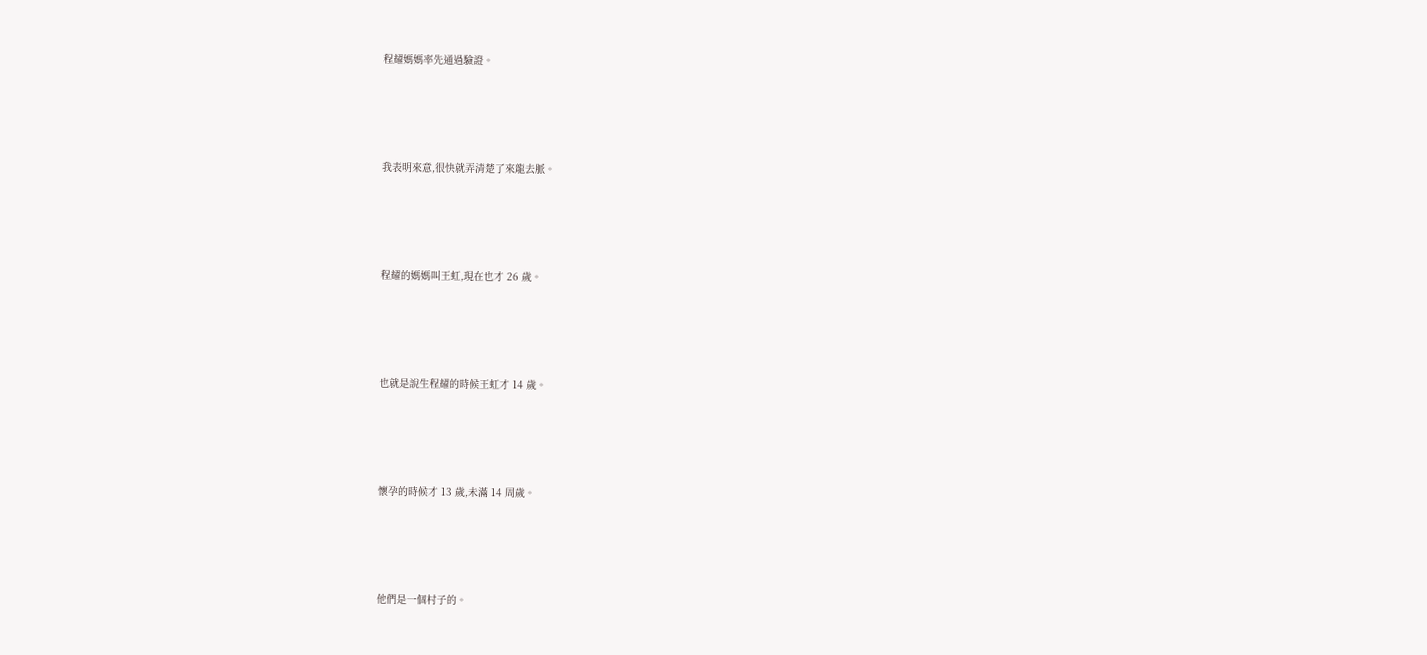程耀媽媽率先通過驗證。





我表明來意,很快就弄清楚了來龍去脈。





程耀的媽媽叫王虹,現在也才 26 歲。





也就是說生程耀的時候王虹才 14 歲。





懷孕的時候才 13 歲,未滿 14 周歲。





他們是一個村子的。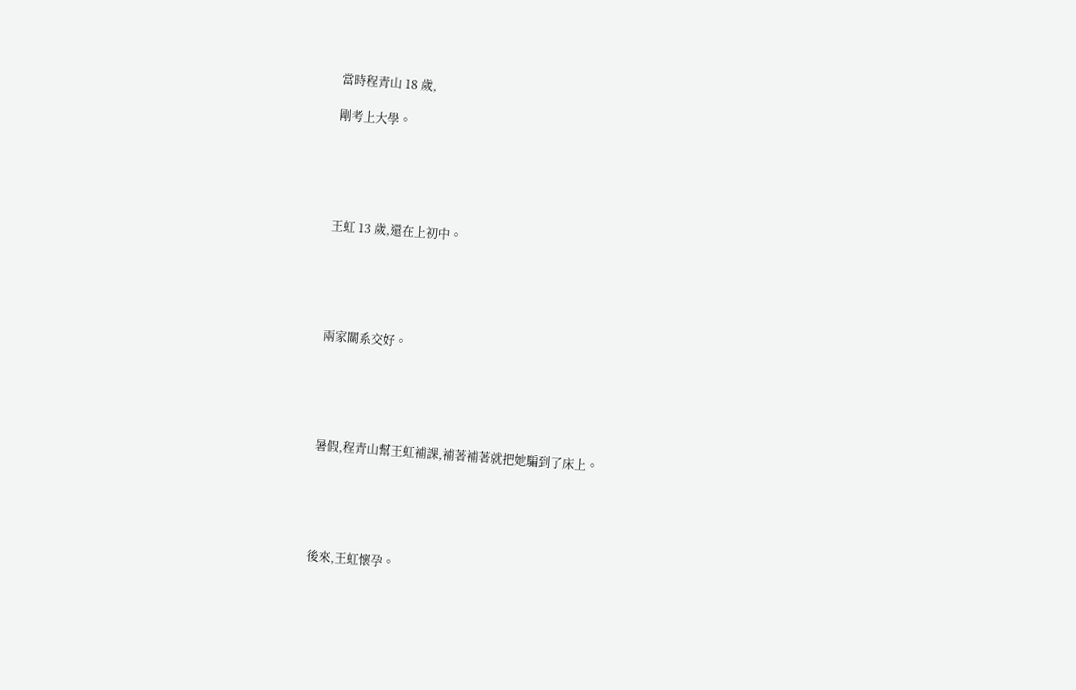當時程青山 18 歲,

剛考上大學。





王虹 13 歲,還在上初中。





兩家關系交好。





暑假,程青山幫王虹補課,補著補著就把她騙到了床上。





後來,王虹懷孕。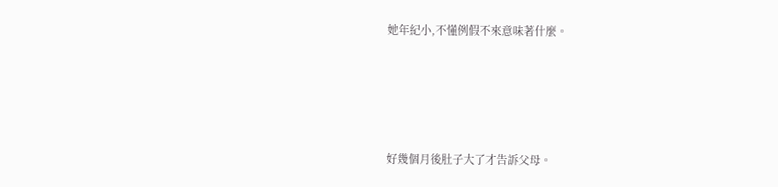她年紀小,不懂例假不來意味著什麼。





好幾個月後肚子大了才告訴父母。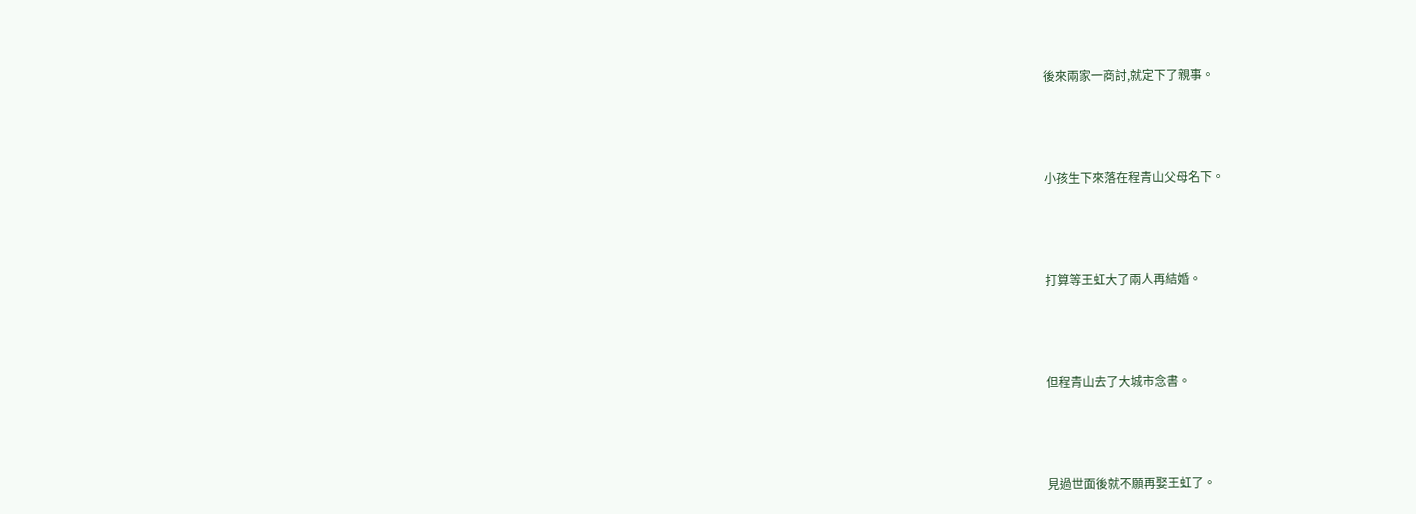後來兩家一商討,就定下了親事。





小孩生下來落在程青山父母名下。





打算等王虹大了兩人再結婚。





但程青山去了大城市念書。





見過世面後就不願再娶王虹了。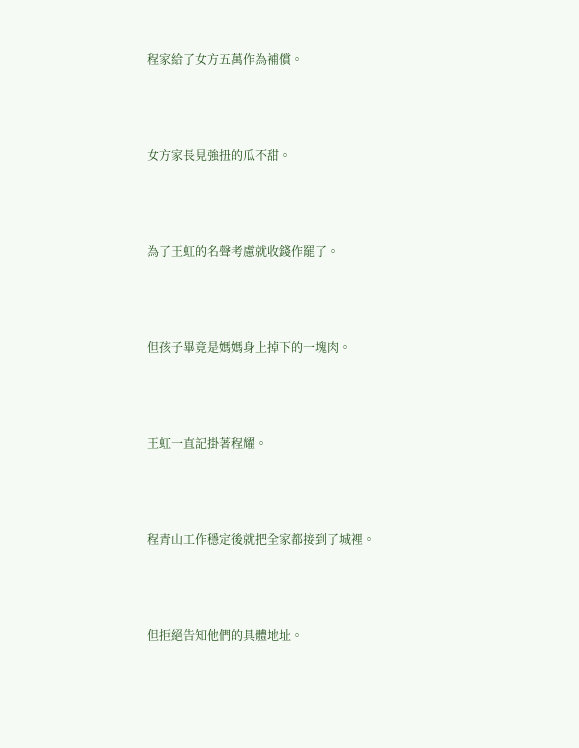程家給了女方五萬作為補償。





女方家長見強扭的瓜不甜。





為了王虹的名聲考慮就收錢作罷了。





但孩子畢竟是媽媽身上掉下的一塊肉。





王虹一直記掛著程耀。





程青山工作穩定後就把全家都接到了城裡。





但拒絕告知他們的具體地址。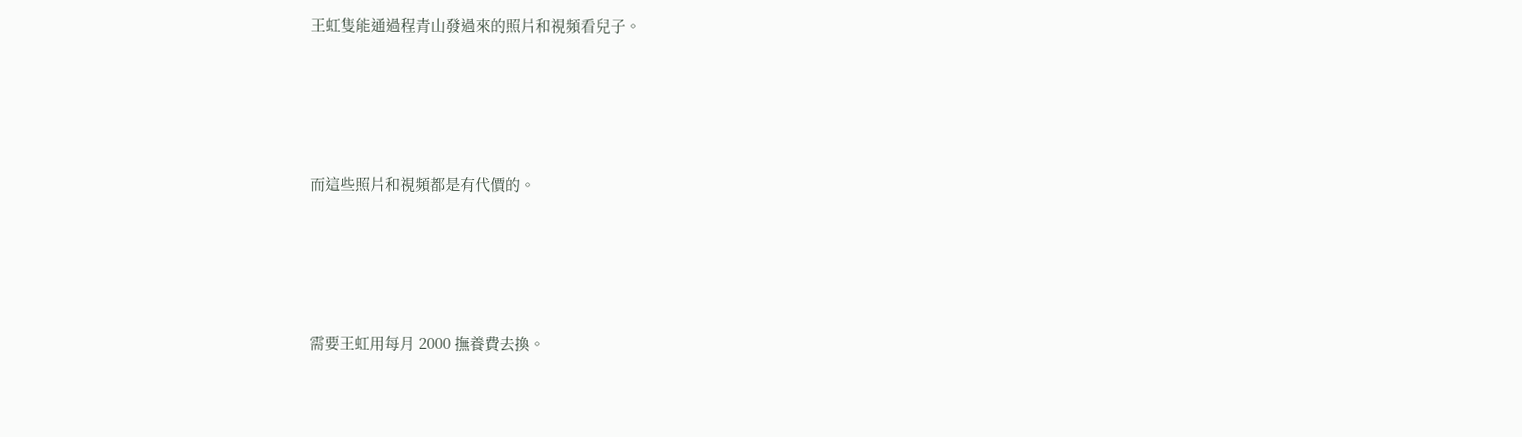王虹隻能通過程青山發過來的照片和視頻看兒子。





而這些照片和視頻都是有代價的。





需要王虹用每月 2000 撫養費去換。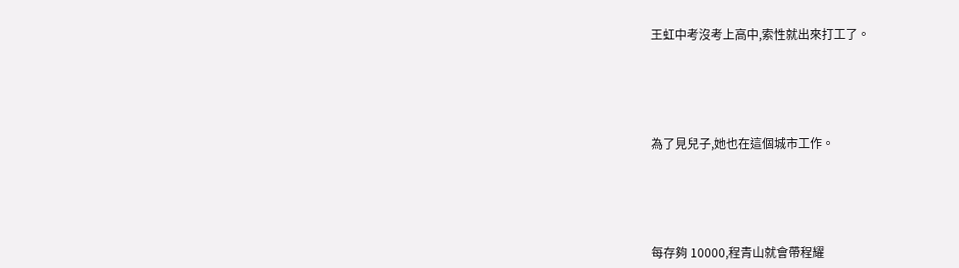王虹中考沒考上高中,索性就出來打工了。





為了見兒子,她也在這個城市工作。





每存夠 10000,程青山就會帶程耀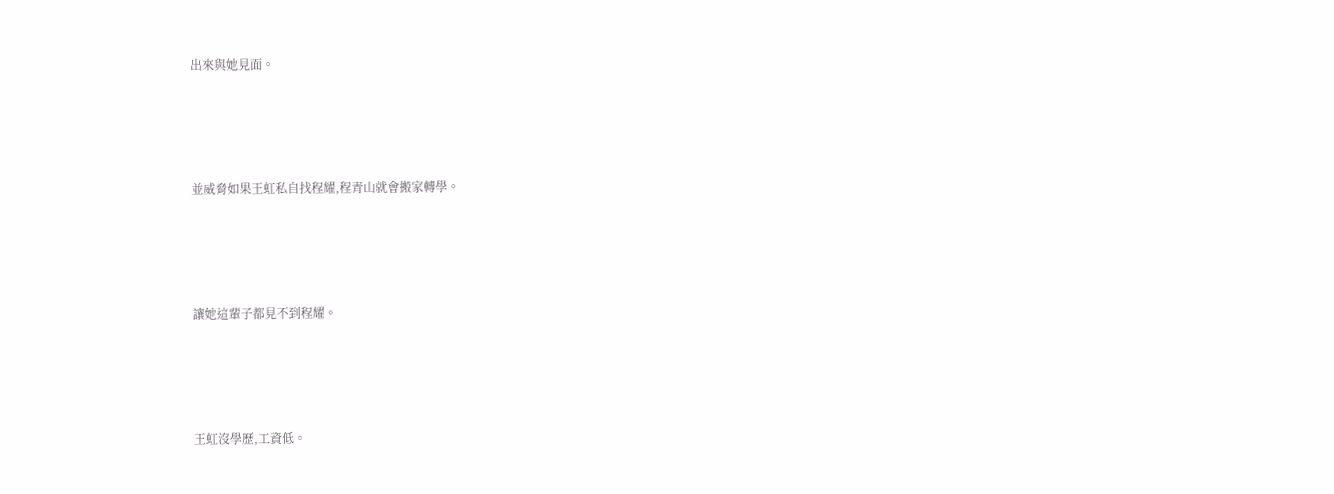出來與她見面。





並威脅如果王虹私自找程耀,程青山就會搬家轉學。





讓她這輩子都見不到程耀。





王虹沒學歷,工資低。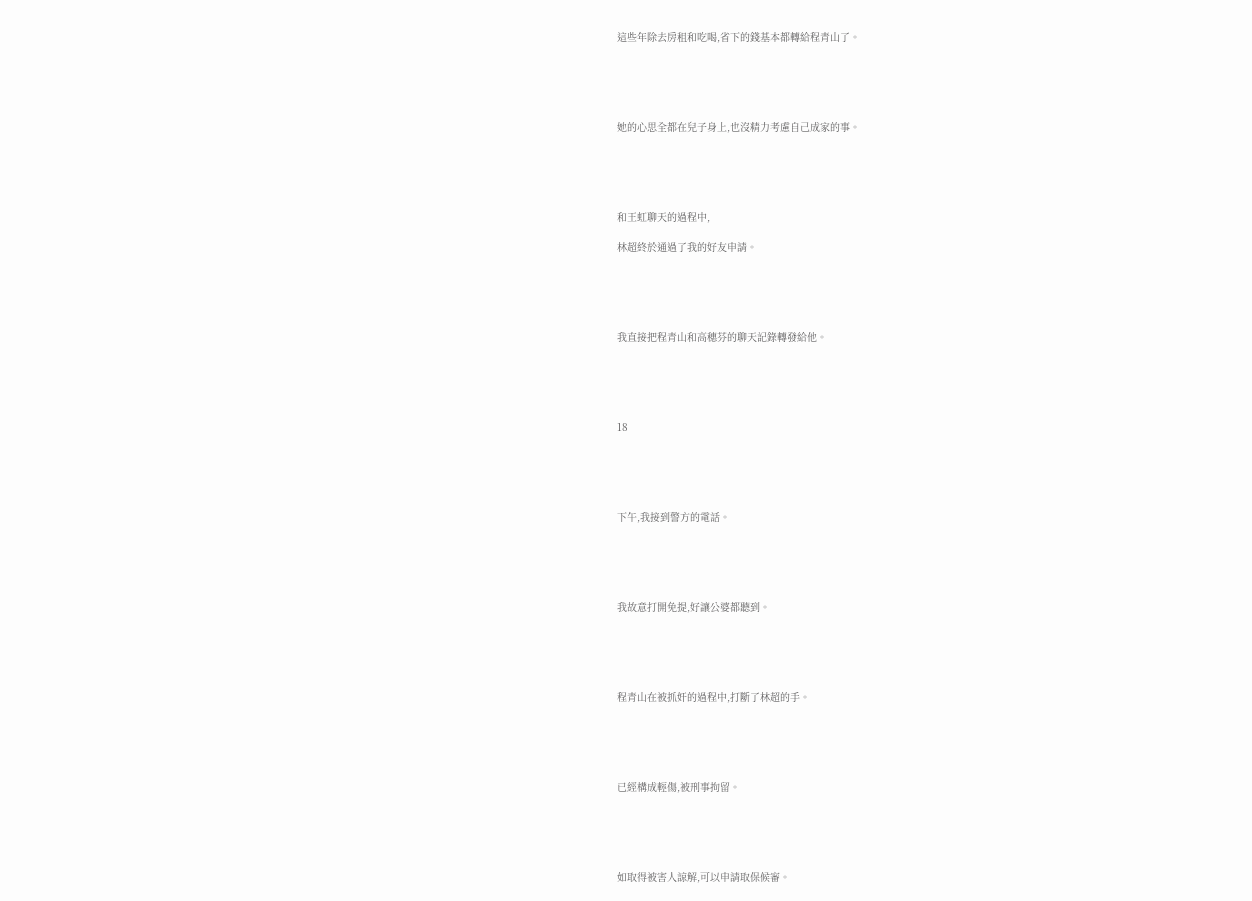這些年除去房租和吃喝,省下的錢基本都轉給程青山了。





她的心思全都在兒子身上,也沒精力考慮自己成家的事。





和王虹聊天的過程中,

林超終於通過了我的好友申請。





我直接把程青山和高穗芬的聊天記錄轉發給他。





18





下午,我接到警方的電話。





我故意打開免提,好讓公婆都聽到。





程青山在被抓奸的過程中,打斷了林超的手。





已經構成輕傷,被刑事拘留。





如取得被害人諒解,可以申請取保候審。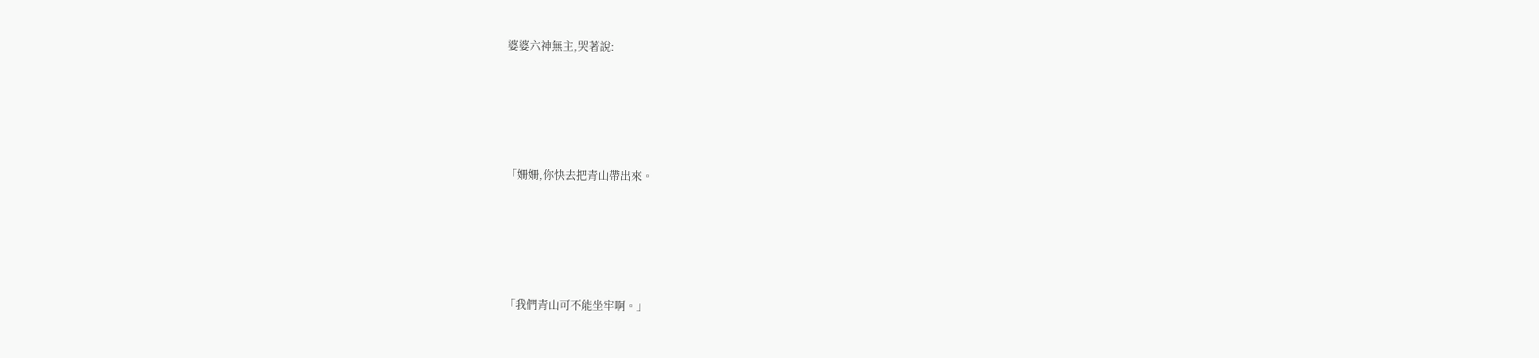婆婆六神無主,哭著說:





「姍姍,你快去把青山帶出來。





「我們青山可不能坐牢啊。」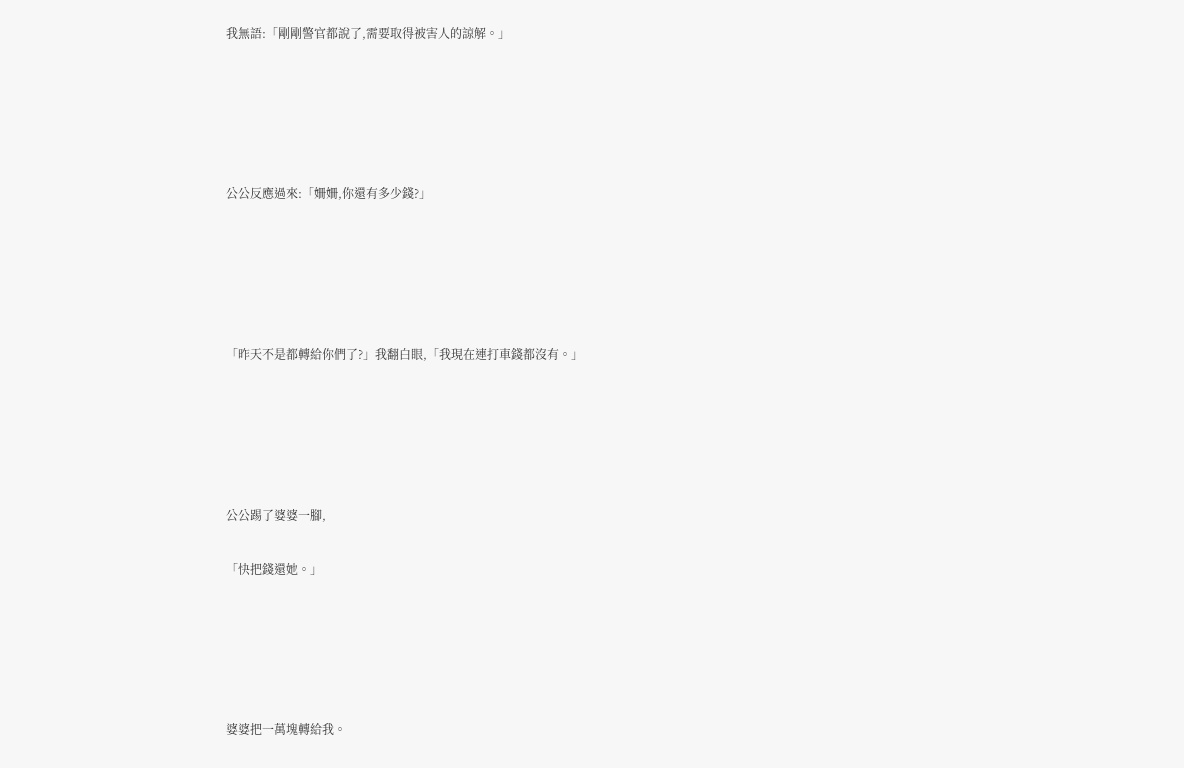我無語:「剛剛警官都說了,需要取得被害人的諒解。」





公公反應過來:「姍姍,你還有多少錢?」





「昨天不是都轉給你們了?」我翻白眼,「我現在連打車錢都沒有。」





公公踢了婆婆一腳,

「快把錢還她。」





婆婆把一萬塊轉給我。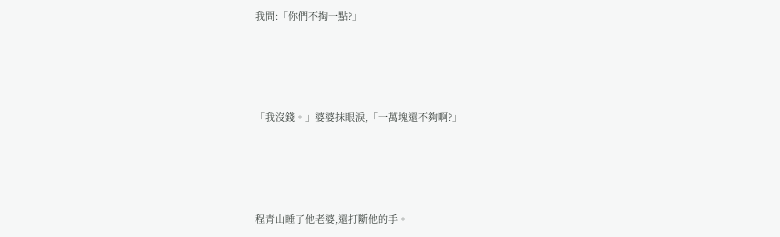我問:「你們不掏一點?」





「我沒錢。」婆婆抹眼淚,「一萬塊還不夠啊?」





程青山睡了他老婆,還打斷他的手。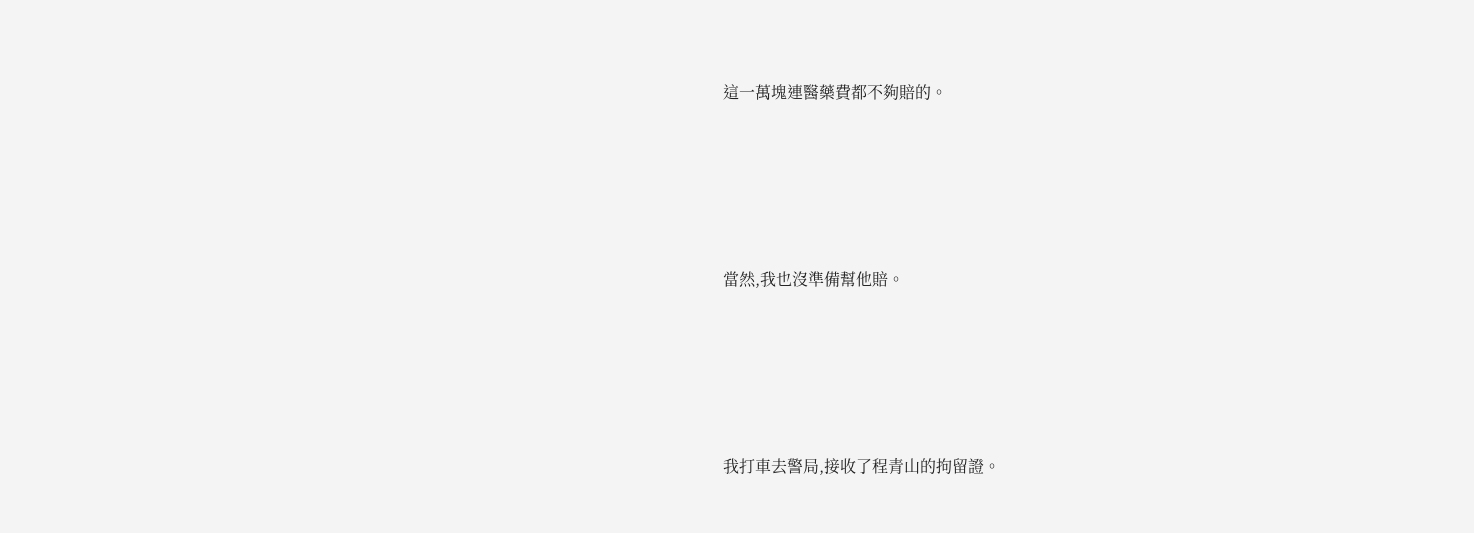這一萬塊連醫藥費都不夠賠的。





當然,我也沒準備幫他賠。





我打車去警局,接收了程青山的拘留證。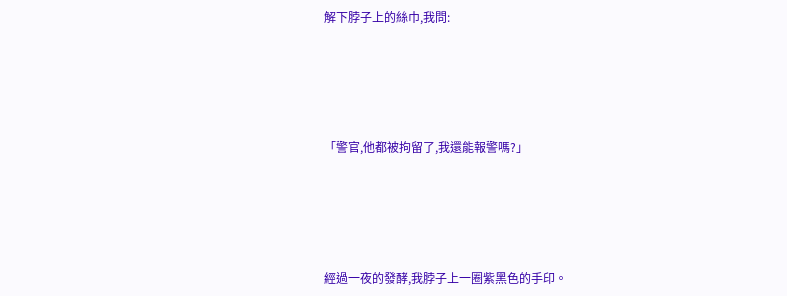解下脖子上的絲巾,我問:





「警官,他都被拘留了,我還能報警嗎?」





經過一夜的發酵,我脖子上一圈紫黑色的手印。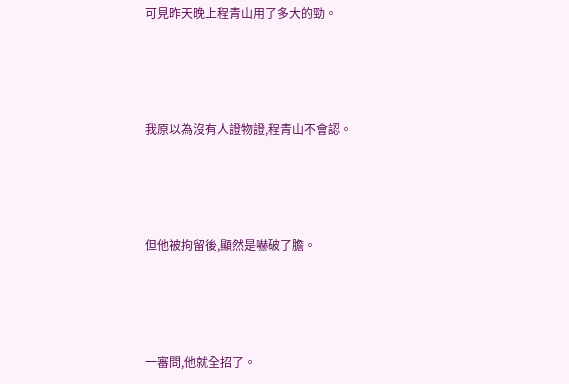可見昨天晚上程青山用了多大的勁。





我原以為沒有人證物證,程青山不會認。





但他被拘留後,顯然是嚇破了膽。





一審問,他就全招了。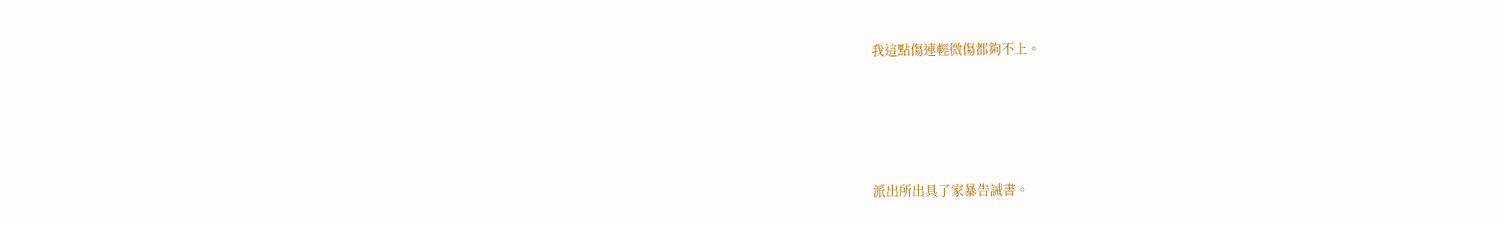我這點傷連輕微傷都夠不上。





派出所出具了家暴告誡書。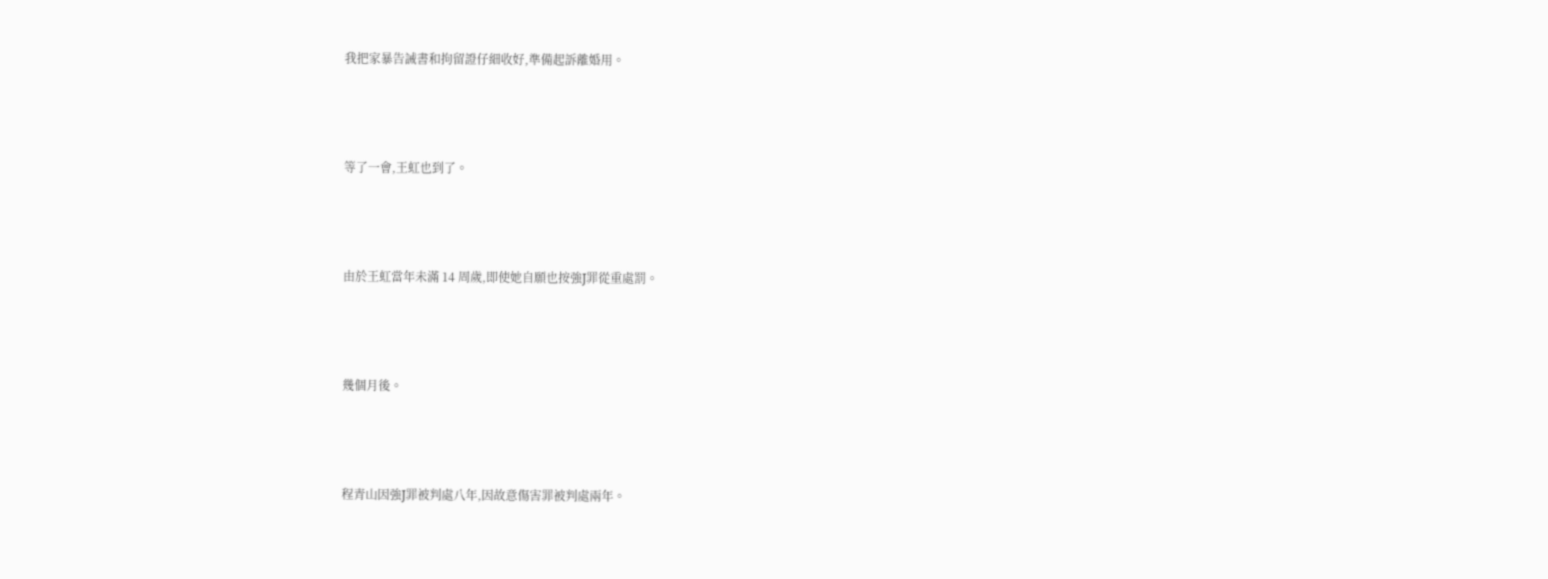我把家暴告誡書和拘留證仔細收好,準備起訴離婚用。





等了一會,王虹也到了。





由於王虹當年未滿 14 周歲,即使她自願也按強J罪從重處罰。





幾個月後。





程青山因強J罪被判處八年,因故意傷害罪被判處兩年。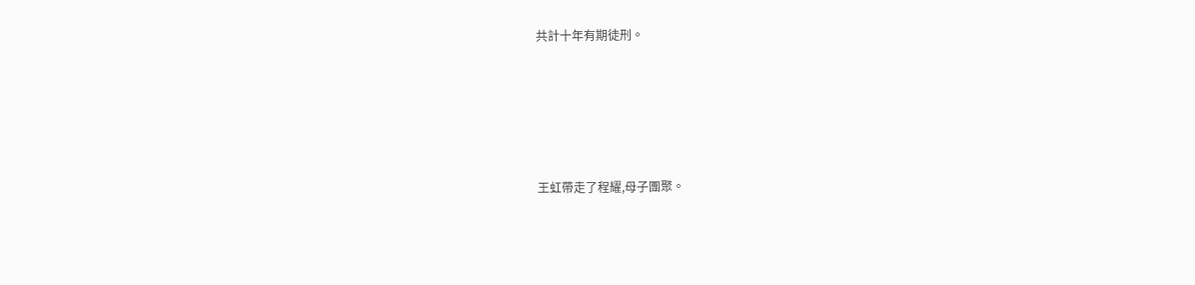共計十年有期徒刑。





王虹帶走了程耀,母子團聚。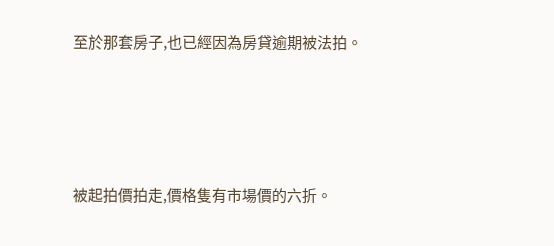至於那套房子,也已經因為房貸逾期被法拍。





被起拍價拍走,價格隻有市場價的六折。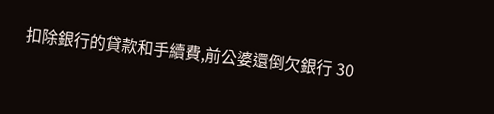扣除銀行的貸款和手續費,前公婆還倒欠銀行 30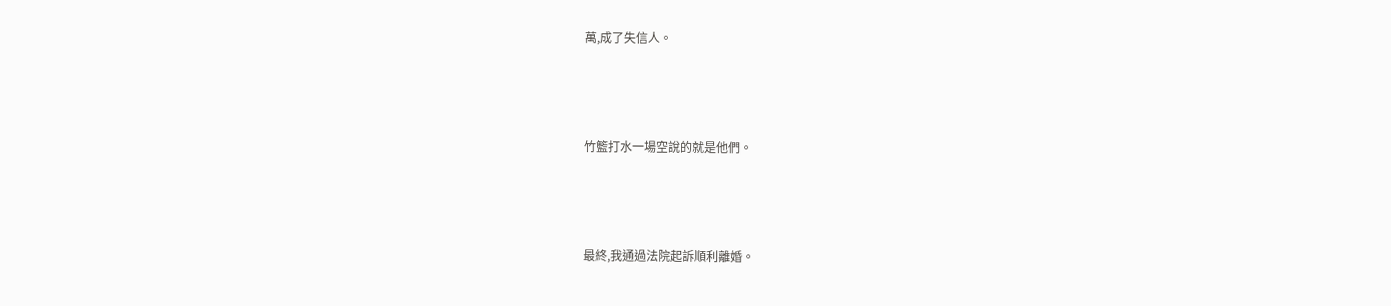萬,成了失信人。





竹籃打水一場空說的就是他們。





最終,我通過法院起訴順利離婚。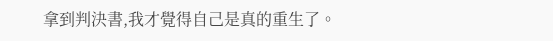拿到判決書,我才覺得自己是真的重生了。